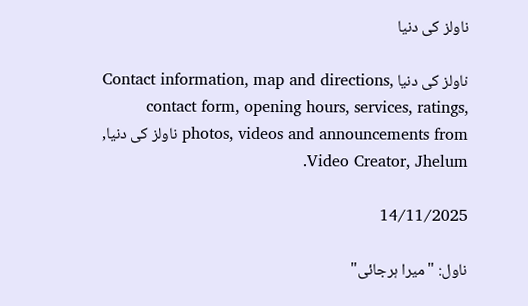ناولز کی دنیا

ناولز کی دنیا Contact information, map and directions, contact form, opening hours, services, ratings, photos, videos and announcements from ناولز کی دنیا, Video Creator, Jhelum.

14/11/2025

ناول: "میرا ہرجائی"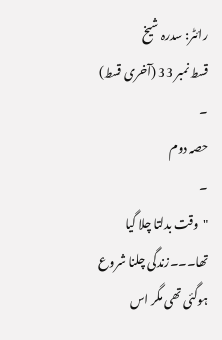رائٹر: سدرہ شیخ
قسط نمبر 33 (آخری قسط)
۔
حصہ دوم
۔
"وقت بدلتا چلا گیا تھا۔۔۔زندگی چلنا شروع ہوگئی تھی مگر اس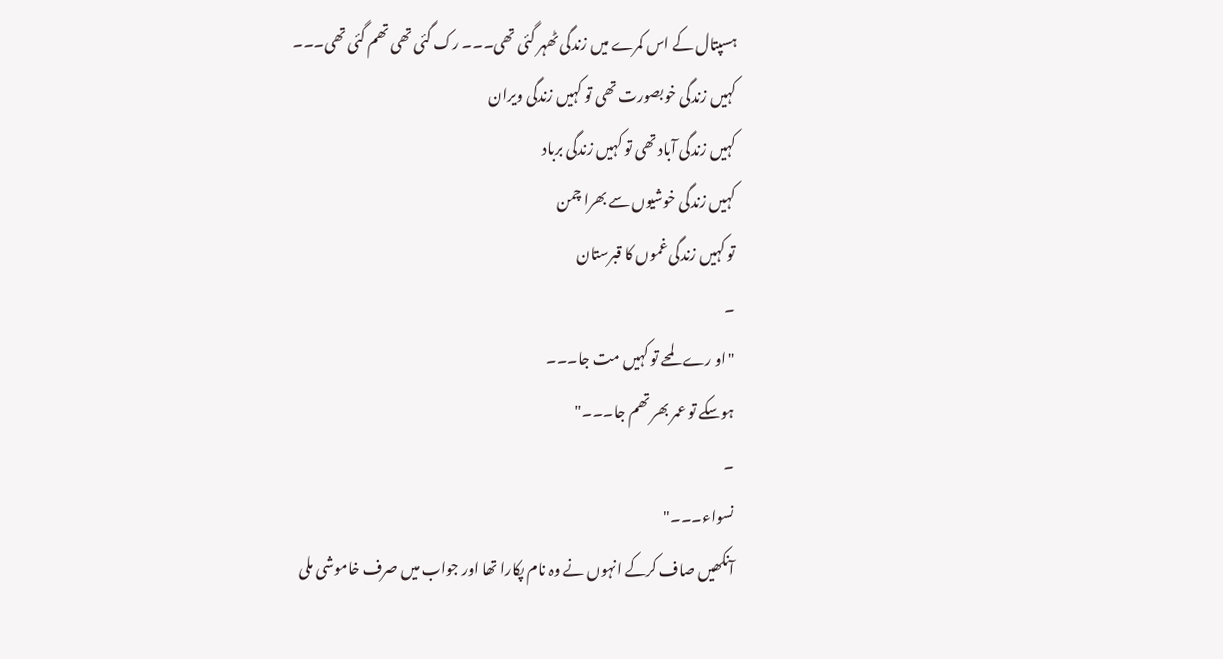ہسپتال کے اس کمرے میں زندگی ٹھہر گئی تھی۔۔۔ رک گئی تھی تھم گئی تھی۔۔۔
کہیں زندگی خوبصورت تھی تو کہیں زندگی ویران
کہیں زندگی آباد تھی تو کہیں زندگی برباد
کہیں زندگی خوشیوں سے بھرا چمن
تو کہیں زندگی غموں کا قبرستان
۔
"او رے لمحے تو کہیں مت جا۔۔۔
ہوسکے تو عمر بھر تھم جا۔۔۔"
۔
نسواء۔۔۔"
آنکھیں صاف کرکے انہوں نے وہ نام پکارا تھا اور جواب میں صرف خاموشی ملی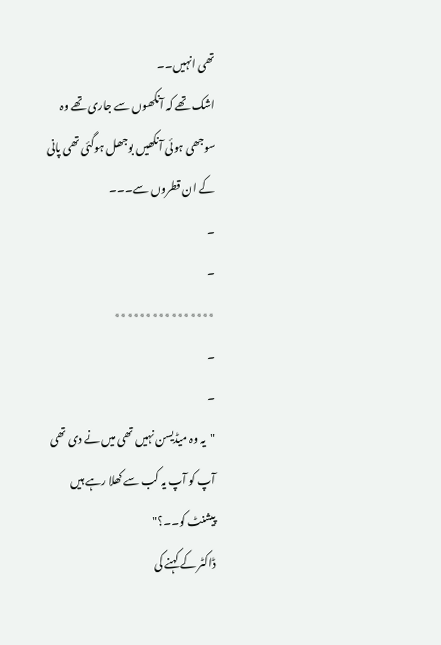تھی انہیں۔۔
اشک تھے کہ آنکھوں سے جاری تھے وہ سوجھی ہوئی آنکھیں بوجھل ہوگئی تھی پانی کے ان قطروں سے۔۔۔
۔
۔
٭٭٭٭٭٭٭٭٭٭٭٭٭٭٭٭
۔
۔
"یہ وہ میڈیسن نہیں تھی میں نے دی تھی آپ کو آپ یہ کب سے کھلا رہے ہیں پیشنٹ کو۔۔؟"
ڈاکٹر کے کہنے کی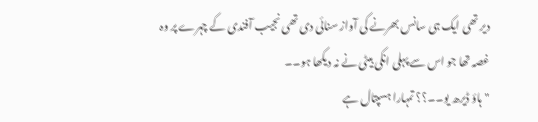دیر تھی ایک ہی سانس بھرنے کی آواز سنائی دی تھی نجیب آفندی کے چہرے پر وہ غصہ تھا جو اس سے پہلی انکی بیٹی نے نہ دیکھا ہو۔۔
"ہاؤ ڈیرھ یو۔۔؟؟ تمہارا ہسپتال ہے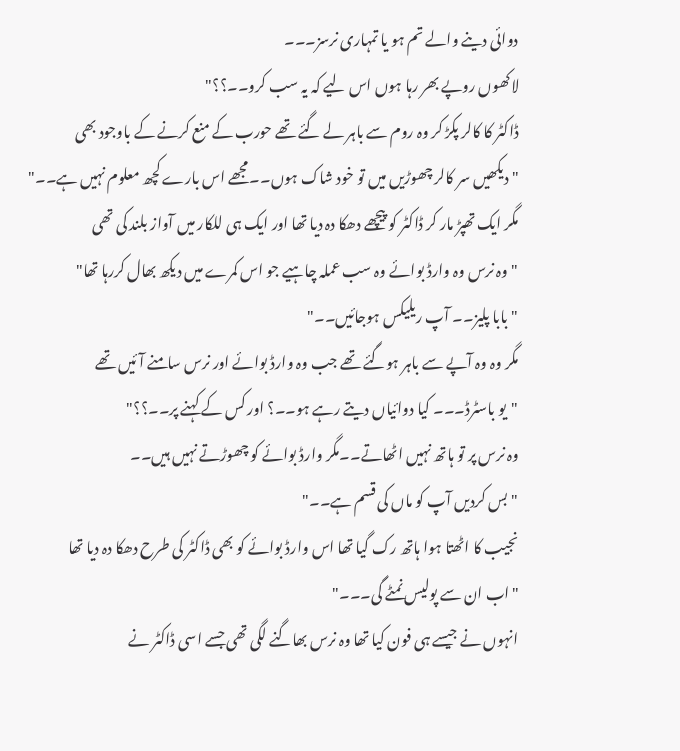دوائی دینے والے تم ہو یا تمہاری نرسز۔۔۔
لاکھوں روپے بھر رہا ہوں اس لیے کہ یہ سب کرو۔۔؟؟"
ڈاکٹر کا کالر پکڑ کر وہ روم سے باہر لے گئے تھے حورب کے منع کرنے کے باوجود بھی
"دیکھیں سر کالر چھوڑیں میں تو خود شاک ہوں۔۔مجھے اس بارے کچھ معلوم نہیں ہے۔۔"
مگر ایک تھپڑ مار کر ڈاکٹر کو پیچھے دھکا دہ دیا تھا اور ایک ہی للکار میں آواز بلند کی تھی
"وہ نرس وہ وارڈ بوائے وہ سب عملہ چاہیے جو اس کمرے میں دیکھ بھال کررہا تھا"
"بابا پلیز۔۔ آپ ریلیکس ہوجائیں۔۔"
مگر وہ وہ آپے سے باہر ہوگئے تھے جب وہ وارڈ بوائے اور نرس سامنے آئیں تھے
"یو باسٹرڈ۔۔۔ کیا دوائیاں دیتے رہے ہو۔۔؟ اور کس کے کہنے پر۔۔؟؟"
وہ نرس پر تو ہاتھ نہیں اٹھاتے۔۔مگر وارڈ بوائے کو چھوڑتے نہیں ہیں۔۔
"بس کردیں آپ کو ماں کی قسم ہے۔۔"
نجیب کا اٹھتا ہوا ہاتھ رک گیا تھا اس وارڈ بوائے کو بھی ڈاکٹر کی طرح دھکا دہ دیا تھا
"اب ان سے پولیس نمٹے گی۔۔۔"
انہوں نے جیسے ہی فون کیا تھا وہ نرس بھاگنے لگی تھی جسے اسی ڈاکٹر نے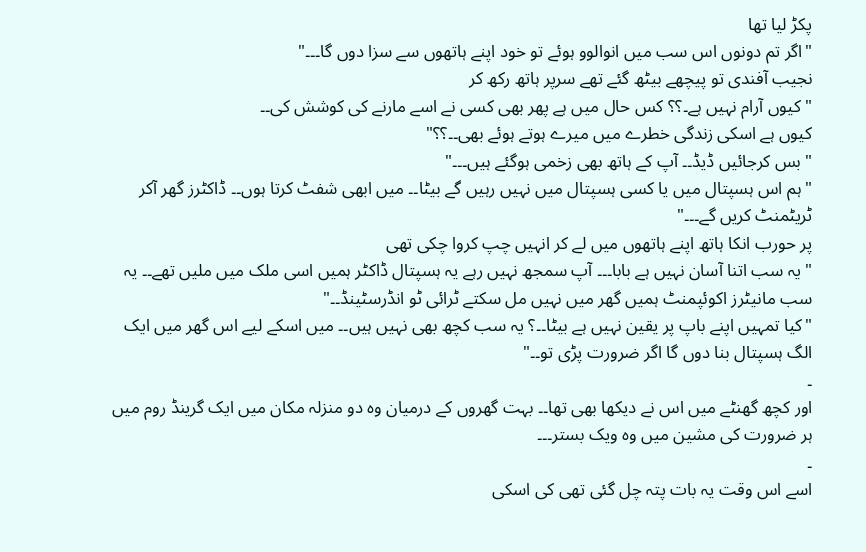پکڑ لیا تھا
"اگر تم دونوں اس سب میں انوالوو ہوئے تو خود اپنے ہاتھوں سے سزا دوں گا۔۔۔"
نجیب آفندی تو پیچھے بیٹھ گئے تھے سرپر ہاتھ رکھ کر
"کیوں آرام نہیں ہے۔؟؟ کس حال میں ہے پھر بھی کسی نے اسے مارنے کی کوشش کی۔۔
کیوں ہے اسکی زندگی خطرے میں میرے ہوتے ہوئے بھی۔۔؟؟"
"بس کرجائیں ڈیڈ۔۔ آپ کے ہاتھ بھی زخمی ہوگئے ہیں۔۔۔"
"ہم اس ہسپتال میں یا کسی ہسپتال میں نہیں رہیں گے بیٹا۔۔ میں ابھی شفٹ کرتا ہوں۔۔ ڈاکٹرز گھر آکر ٹریٹمنٹ کریں گے۔۔۔"
پر حورب انکا ہاتھ اپنے ہاتھوں میں لے کر انہیں چپ کروا چکی تھی
"یہ سب اتنا آسان نہیں ہے بابا۔۔۔ آپ سمجھ نہیں رہے یہ ہسپتال ڈاکٹر ہمیں اسی ملک میں ملیں تھے۔۔ یہ سب مانیٹرز اکوئپمنٹ ہمیں گھر میں نہیں مل سکتے ٹرائی ٹو انڈرسٹینڈ۔۔"
"کیا تمہیں اپنے باپ پر یقین نہیں ہے بیٹا۔۔؟ یہ سب کچھ بھی نہیں ہیں۔۔ میں اسکے لیے اس گھر میں ایک الگ ہسپتال بنا دوں گا اگر ضرورت پڑی تو۔۔"
۔
اور کچھ گھنٹے میں اس نے دیکھا بھی تھا۔۔ بہت گھروں کے درمیان وہ دو منزلہ مکان میں ایک گرینڈ روم میں ہر ضرورت کی مشین میں وہ ویک بستر۔۔۔
۔
اسے اس وقت یہ بات پتہ چل گئی تھی کی اسکی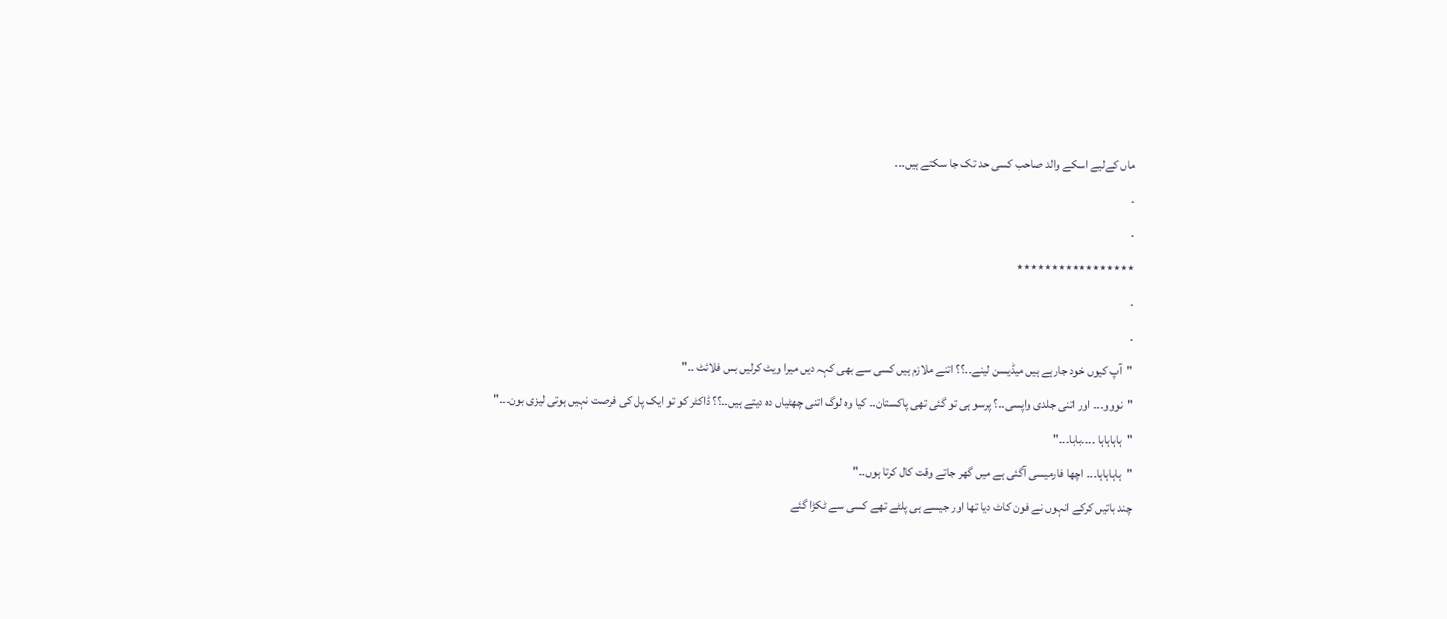ماں کےلیے اسکے والد صاحب کسی حد تک جا سکتے ہیں۔۔۔
۔
۔
٭٭٭٭٭٭٭٭٭٭٭٭٭٭٭٭٭
۔
۔
"آپ کیوں خود جارہے ہیں میڈیسن لینے۔۔؟؟ اتنے ملازم ہیں کسی سے بھی کہہ دیں میرا ویٹ کرلیں بس فلائٹ ۔۔"
"نووو۔۔۔ اور اتنی جلدی واپسی۔۔؟ پرسو ہی تو گئی تھی پاکستان۔۔ کیا وہ لوگ اتنی چھٹیاں دہ دیتے ہیں۔۔؟؟ ڈاکٹر کو تو ایک پل کی فرصت نہیں ہوتی لیزی بون۔۔۔"
"ہاہاہاہا ۔۔۔۔بابا۔۔۔"
"ہاہاہاہا۔۔۔ اچھا فارمیسی آگئی ہے میں گھر جاتے وقت کال کرتا ہوں۔۔"
چند باتیں کرکے انہوں نے فون کاٹ دیا تھا اور جیسے ہی پلٹے تھے کسی سے ٹکڑا گئے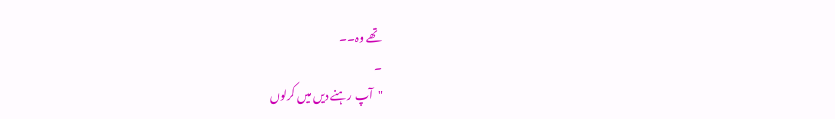تھے وہ۔۔
۔
"آپ رہنے دیں میں کرلوں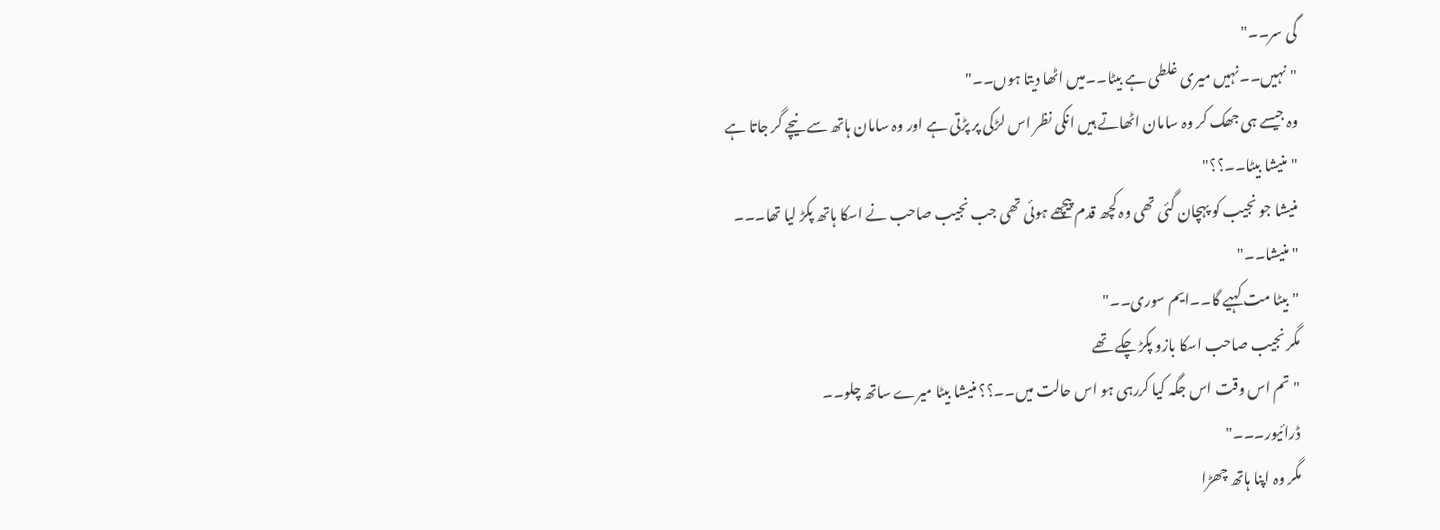گی سر۔۔"
"نہیں۔۔نہیں میری غلطی ہے بیٹا۔۔میں اٹھا دیتا ہوں۔۔"
وہ جیسے ہی جھک کر وہ سامان اٹھاتے ہیں انکی نظر اس لڑکی پر پڑتی ہے اور وہ سامان ہاتھ سے نیچے گر جاتا ہے
"منیشا بیٹا۔۔؟؟"
منیشا جو نجیب کو پہچان گئی تھی وہ کچھ قدم پیچھے ہوئی تھی جب نجیب صاحب نے اسکا ہاتھ پکڑ لیا تھا۔۔۔
"منیشا۔۔"
"بیٹا مت کہیے گا۔۔ایم سوری۔۔"
مگر نجیب صاحب اسکا بازو پکڑ چکے تھے
"تم اس وقت اس جگہ کیا کررہی ہو اس حالت میں۔۔؟؟ منیشا بیٹا میرے ساتھ چلو۔۔
ڈرائیور۔۔۔"
مگر وہ اپنا ہاتھ چھڑا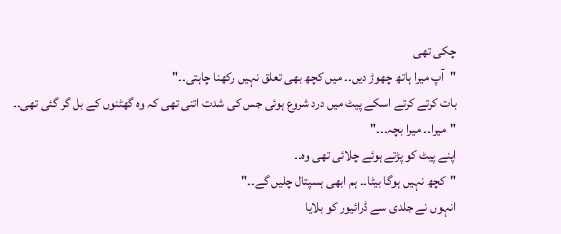چکی تھی
"آپ میرا ہاتھ چھوڑ دیں۔۔ میں کچھ بھی تعلق نہیں رکھنا چاہتی۔۔"
بات کرتے کرتے اسکے پیٹ میں درد شروع ہوئی جس کی شدت اتنی تھی کہ وہ گھٹنوں کے بل گر گئی تھی۔۔
"میرا۔۔ میرا بچہ۔۔۔"
اپنے پیٹ کو پڑتے ہوئے چلائی تھی وہ۔۔
"کچھ نہیں ہوگا بیٹا۔۔ ہم ابھی ہسپتال چلیں گے۔۔"
انہوں نے جلدی سے ڈرائیور کو بلایا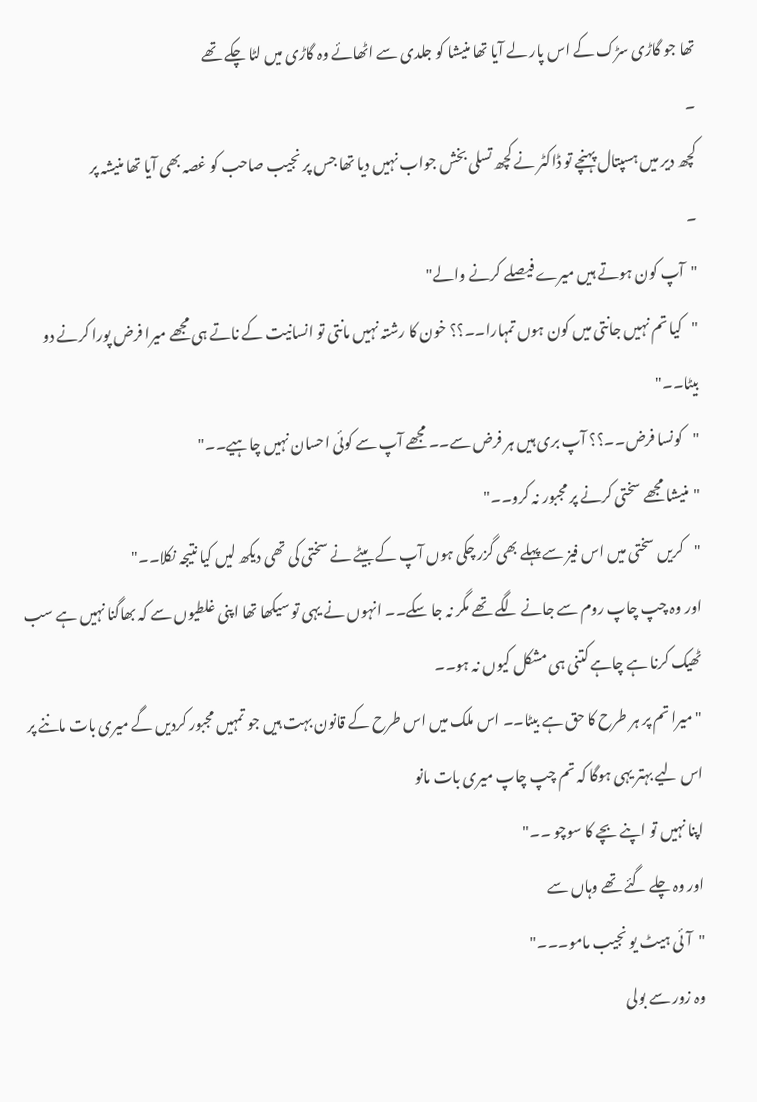تھا جو گاڑی سڑک کے اس پار لے آیا تھا منیشا کو جلدی سے اٹھائے وہ گاڑی میں لٹا چکے تھے
۔
کچھ دیر میں ہسپتال پہنچے تو ڈاکٹر نے کچھ تسلی بخش جواب نہیں دیا تھا جس پر نجیب صاحب کو غصہ بھی آیا تھا منیشہ پر
۔
"آپ کون ہوتے ہیں میرے فیصلے کرنے والے"
"کیا تم نہیں جانتی میں کون ہوں تمہارا۔۔؟؟ خون کا رشتہ نہیں مانتی تو انسانیت کے ناتے ہی مجھے میرا فرض پورا کرنے دو بیٹا۔۔"
"کونسا فرض۔۔؟؟ آپ بری ہیں ہر فرض سے۔۔ مجھے آپ سے کوئی احسان نہیں چاہیے۔۔"
"منیشا مجھے سختی کرنے پر مجبور نہ کرو۔۔"
"کریں سختی میں اس فیز سے پہلے بھی گزر چکی ہوں آپ کے بیٹے نے سختی کی تھی دیکھ لیں کیا نتیجہ نکلا۔۔"
اور وہ چپ چاپ روم سے جانے لگے تھے مگر نہ جا سکے۔۔ انہوں نے یہی تو سیکھا تھا اپنی غلطیوں سے کہ بھاگنا نہیں ہے سب ٹھیک کرنا ہے چاہے کتنی ہی مشکل کیوں نہ ہو۔۔
"میرا تم پر ہر طرح کا حق ہے بیٹا۔۔ اس ملک میں اس طرح کے قانون بہت ہیں جو تمہیں مجبور کردیں گے میری بات ماننے پر اس لیے بہتر یہی ہوگا کہ تم چپ چاپ میری بات مانو
اپنا نہیں تو اپنے بچے کا سوچو ۔۔"
اور وہ چلے گئے تھے وہاں سے
"آئی ہیٹ یو نجیب مامو۔۔۔"
وہ زور سے بولی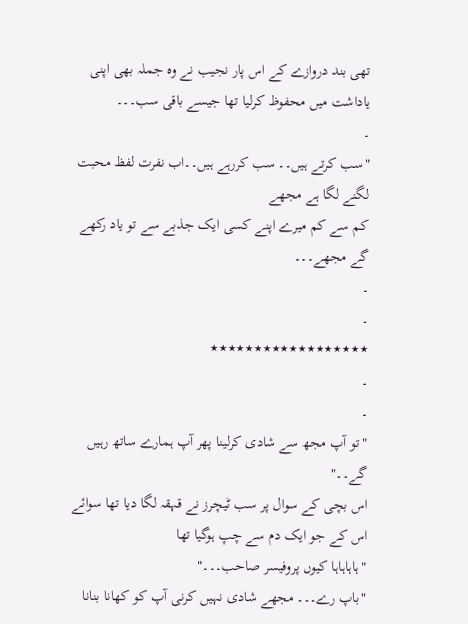تھی بند دروازے کے اس پار نجیب نے وہ جملہ بھی اپنی یاداشت میں محفوظ کرلیا تھا جیسے باقی سب۔۔۔
۔
"سب کرتے ہیں۔۔ سب کررہے ہیں۔۔اب نفرت لفظ محبت لگنے لگا ہے مجھے
کم سے کم میرے اپنے کسی ایک جذبے سے تو یاد رکھے گے مجھے۔۔۔
۔
۔
٭٭٭٭٭٭٭٭٭٭٭٭٭٭٭٭٭٭
۔
۔
"تو آپ مجھ سے شادی کرلینا پھر آپ ہمارے ساتھ رہیں گے۔۔"
اس بچی کے سوال پر سب ٹیچرز نے قہقہ لگا دیا تھا سوائے اس کے جو ایک دم سے چپ ہوگیا تھا
"ہاہاہاہا کیوں پروفیسر صاحب۔۔۔"
"باپ رے۔۔۔ مجھے شادی نہیں کرنی آپ کو کھانا بنانا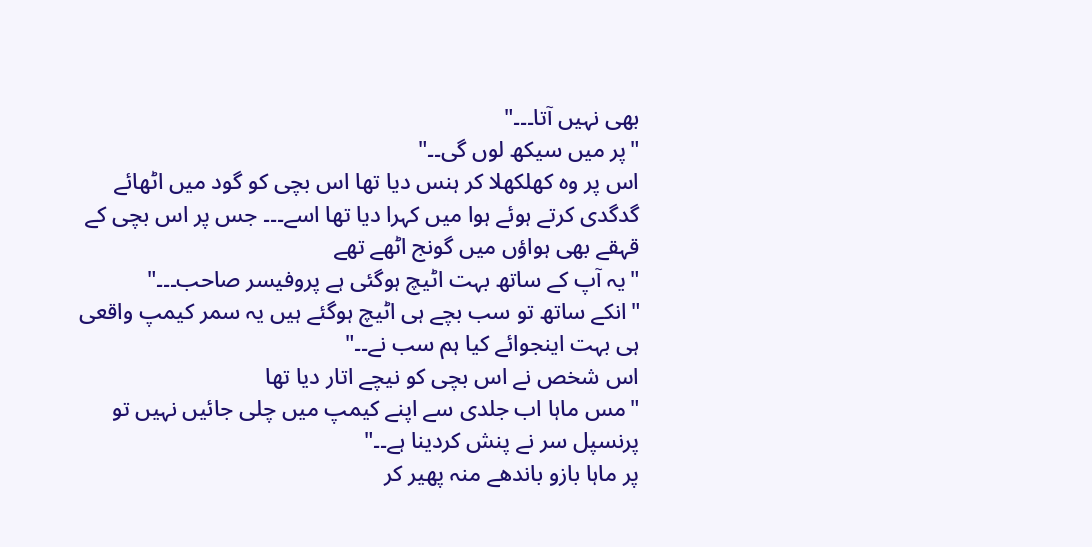بھی نہیں آتا۔۔۔"
"پر میں سیکھ لوں گی۔۔"
اس پر وہ کھلکھلا کر ہنس دیا تھا اس بچی کو گود میں اٹھائے گدگدی کرتے ہوئے ہوا میں کہرا دیا تھا اسے۔۔۔ جس پر اس بچی کے قہقے بھی ہواؤں میں گونج اٹھے تھے
"یہ آپ کے ساتھ بہت اٹیچ ہوگئی ہے پروفیسر صاحب۔۔۔"
"انکے ساتھ تو سب بچے ہی اٹیچ ہوگئے ہیں یہ سمر کیمپ واقعی ہی بہت اینجوائے کیا ہم سب نے۔۔"
اس شخص نے اس بچی کو نیچے اتار دیا تھا
"مس ماہا اب جلدی سے اپنے کیمپ میں چلی جائیں نہیں تو پرنسپل سر نے پنش کردینا ہے۔۔"
پر ماہا بازو باندھے منہ پھیر کر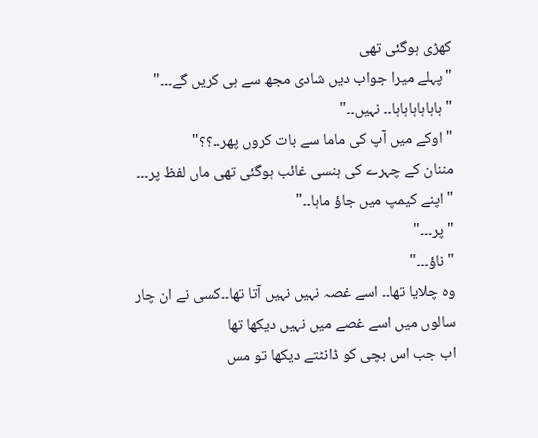کھڑی ہوگئی تھی
"پہلے میرا جواب دیں شادی مجھ سے ہی کریں گے۔۔۔"
"ہاہاہاہاہاہا۔۔ نہیں۔۔"
"اوکے میں آپ کی ماما سے بات کروں پھر۔۔؟؟"
مننان کے چہرے کی ہنسی غائب ہوگئی تھی ماں لفظ پر۔۔۔
"اپنے کیمپ میں جاؤ ماہا۔۔"
"پر۔۔۔"
"ناؤ۔۔۔"
وہ چلایا تھا۔۔ اسے غصہ نہیں نہیں آتا تھا۔۔کسی نے ان چار سالوں میں اسے غصے میں نہیں دیکھا تھا
اب جب اس بچی کو ڈانٹتے دیکھا تو مس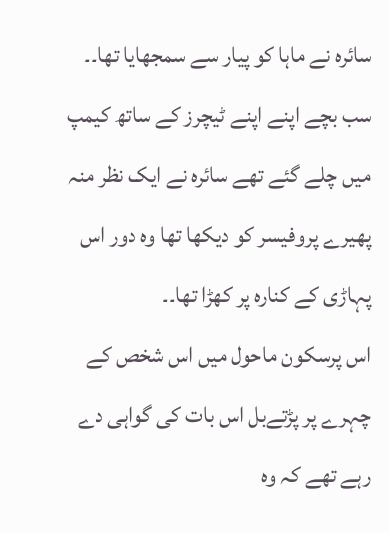سائرہ نے ماہا کو پیار سے سمجھایا تھا۔۔
سب بچے اپنے اپنے ٹیچرز کے ساتھ کیمپ میں چلے گئے تھے سائرہ نے ایک نظر منہ
پھیرے پروفیسر کو دیکھا تھا وہ دور اس پہاڑی کے کنارہ پر کھڑا تھا۔۔
اس پرسکون ماحول میں اس شخص کے چہرے پر پڑتےبل اس بات کی گواہی دے رہے تھے کہ وہ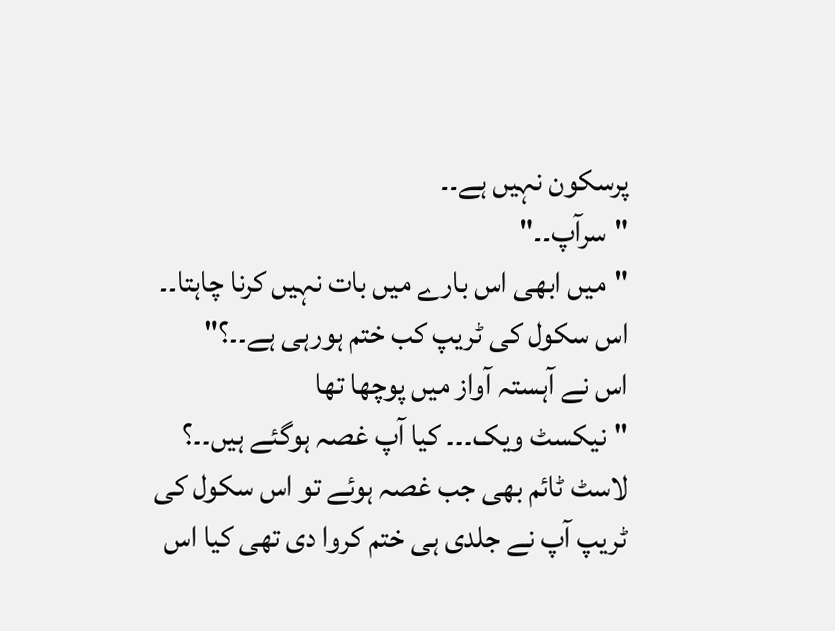پرسکون نہیں ہے۔۔
"سرآپ۔۔"
"میں ابھی اس بارے میں بات نہیں کرنا چاہتا۔۔ اس سکول کی ٹریپ کب ختم ہورہی ہے۔۔؟"
اس نے آہستہ آواز میں پوچھا تھا
"نیکسٹ ویک۔۔۔ کیا آپ غصہ ہوگئے ہیں۔۔؟ لاسٹ ٹائم بھی جب غصہ ہوئے تو اس سکول کی ٹریپ آپ نے جلدی ہی ختم کروا دی تھی کیا اس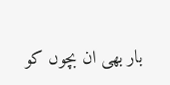بار بھی ان بچوں کو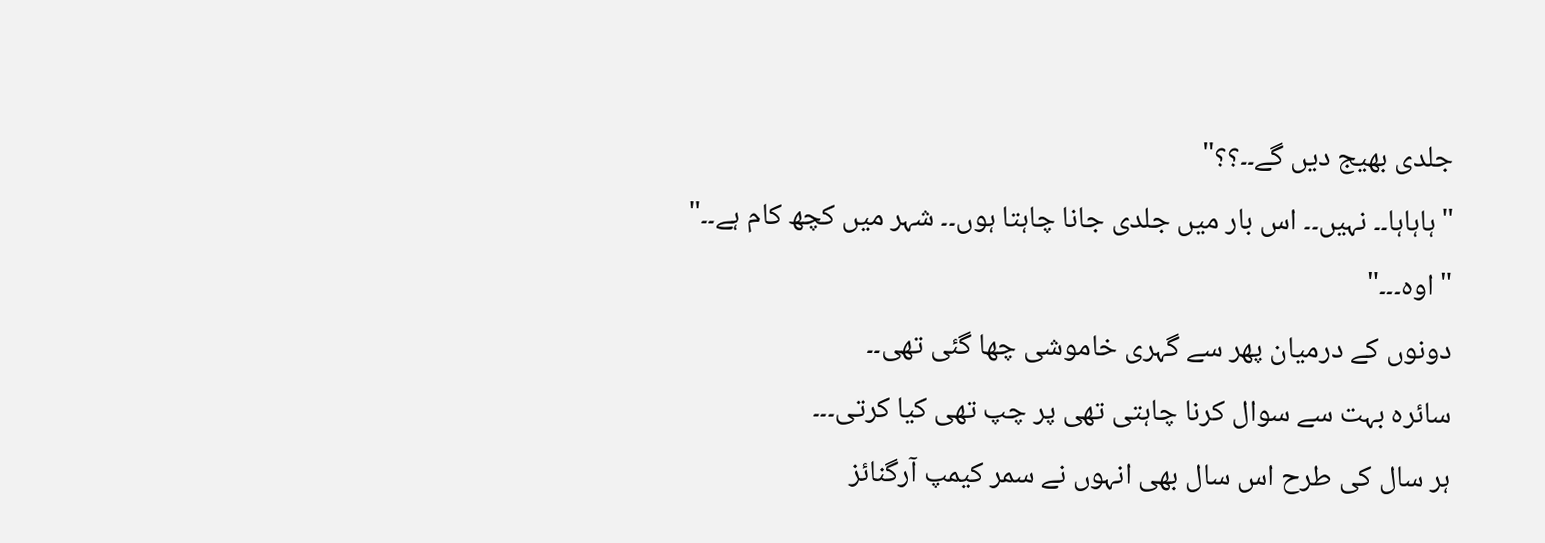جلدی بھیج دیں گے۔۔؟؟"
"ہاہاہا۔۔ نہیں۔۔ اس بار میں جلدی جانا چاہتا ہوں۔۔ شہر میں کچھ کام ہے۔۔"
"اوہ۔۔۔"
دونوں کے درمیان پھر سے گہری خاموشی چھا گئی تھی۔۔
سائرہ بہت سے سوال کرنا چاہتی تھی پر چپ تھی کیا کرتی۔۔۔
ہر سال کی طرح اس سال بھی انہوں نے سمر کیمپ آرگنائز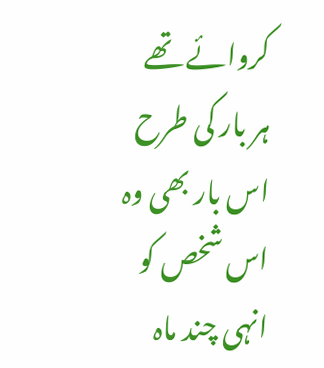کروائے تھے
ہر بار کی طرح اس بار بھی وہ اس شخص کو انہی چند ماہ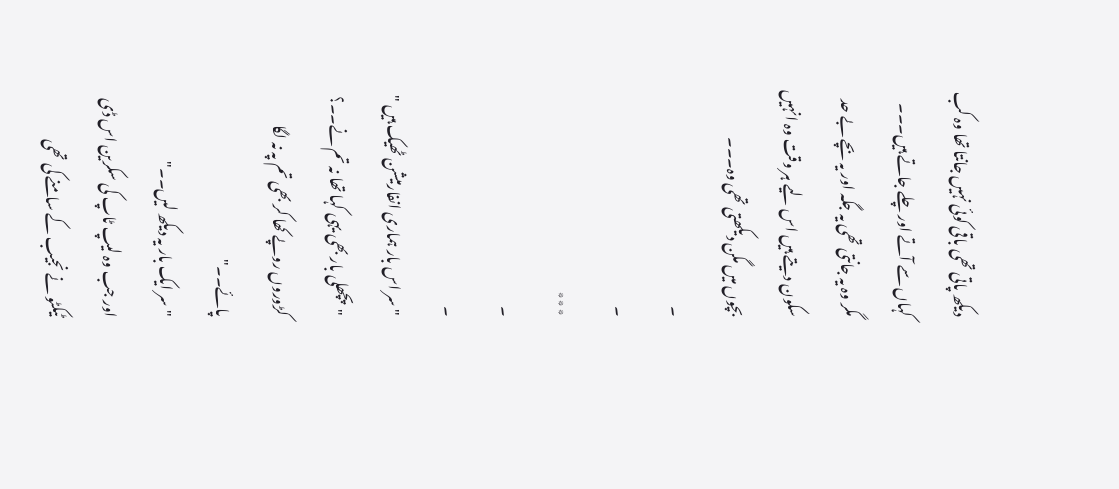دیکھ پاتی تھی باقی کوئی نہیں جانتا تھا وہ کب کہاں سے آتے اور چلے جاتے ہیں۔۔۔
مگر وہ یہ جانتی تھی یہ جگہ اور یہ بچے بے حد سکون دیتے ہیں اس لیے ہر وقت وہ انہیں بچوں میں مگن دیکھتی تھی وہ۔۔۔
۔
۔
٭٭٭
۔
۔
"سر اس بار ہماری انفارمیشن ٹھیک ہیں "
"پچھلی بار بھی یہی کہا تھا نہ تم نے۔۔؟ کڑوروں روپے کھا کر بھی تم پہ نہ لگا پائے۔۔"
"سر ایک بار یہ دیکھ لیں۔۔"
اور جب وہ لیپ ٹاپ کی سکرین اس ڈی ٹیکٹو نے نجیب کے سامنے کی تھی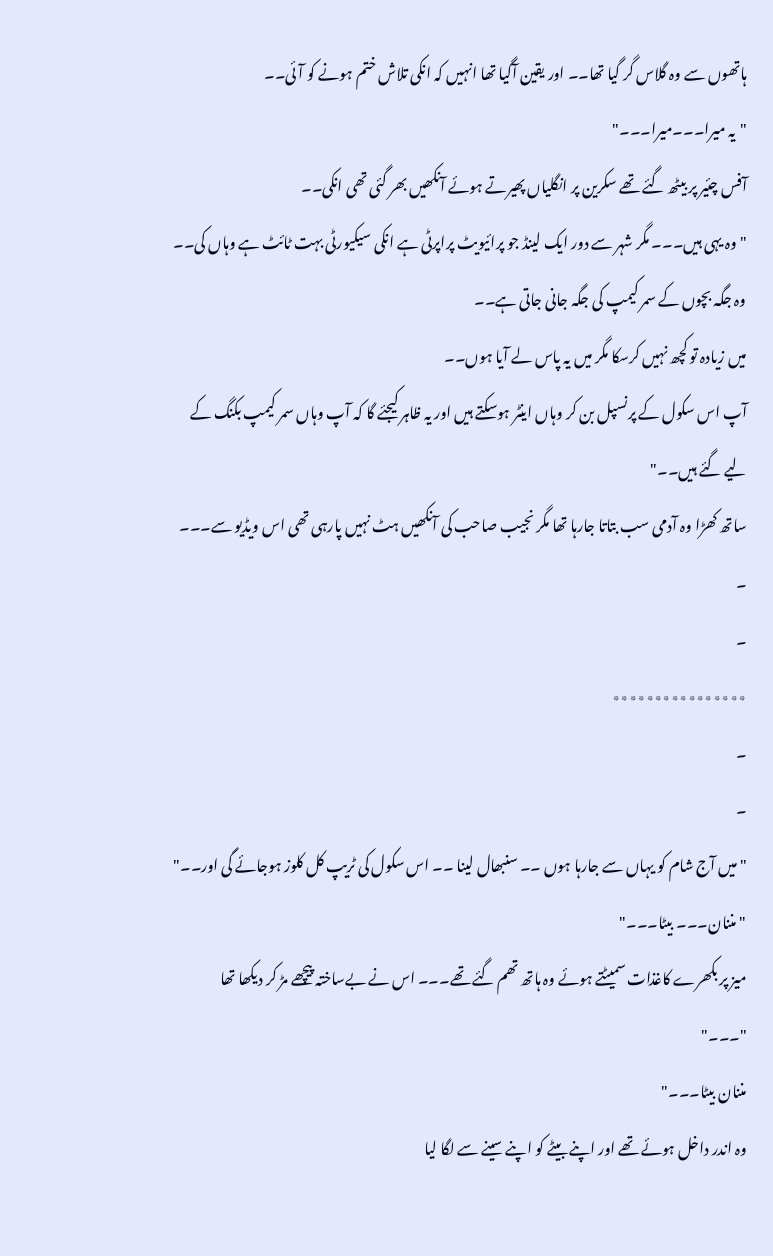ہاتھوں سے وہ گلاس گر گیا تھا۔۔ اور یقین آگیا تھا انہیں کہ انکی تلاش ختم ہونے کو آئی۔۔
"یہ میرا۔۔۔میرا۔۔۔"
آفس چئیر پر بیٹھ گئے تھے سکرین پر انگلیاں پھیرتے ہوئے آنکھیں بھر گئی تھی انکی۔۔
"وہ یہی ہیں۔۔۔ مگر شہر سے دور ایک لینڈ جو پرائیویٹ پراپرٹی ہے انکی سیکیورٹی بہت ٹائٹ ہے وہاں کی۔۔ وہ جگہ بچوں کے سمر کیمپ کی جگہ جانی جاتی ہے۔۔
میں زیادہ تو کچھ نہیں کرسکا مگر میں یہ پاس لے آیا ہوں۔۔
آپ اس سکول کے پرنسپل بن کر وہاں اینٹر ہوسکتے ہیں اور یہ ظاہر کیجئے گا کہ آپ وہاں سمر کیمپ بکنگ کے لیے گئے ہیں۔۔"
ساتھ کھڑا وہ آدمی سب بتاتا جارہا تھا مگر نجیب صاحب کی آنکھیں ہٹ نہیں پارہی تھی اس ویڈیو سے۔۔۔
۔
۔
٭٭٭٭٭٭٭٭٭٭٭٭٭٭٭٭
۔
۔
"میں آج شام کو یہاں سے جارہا ہوں ۔۔ سنبھال لینا ۔۔ اس سکول کی ٹریپ کل کلوز ہوجائے گی اور۔۔"
"مننان۔۔۔ بیٹا۔۔۔"
میز پر بکھرے کاغذات سمیٹتے ہوئے وہ ہاتھ تھم گئے تھے۔۔۔ اس نے بےساختہ پیچھے مڑ کر دیکھا تھا
"۔۔۔"
مننان بیٹا۔۔۔"
وہ اندر داخل ہوئے تھے اور اپنے بیٹے کو اپنے سینے سے لگا لیا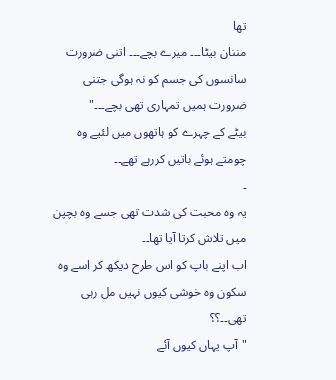تھا
مننان بیٹا۔۔۔ میرے بچے۔۔۔ اتنی ضرورت سانسوں کی جسم کو نہ ہوگی جتنی ضرورت ہمیں تمہاری تھی بچے۔۔۔"
بیٹے کے چہرے کو ہاتھوں میں لئیے وہ چومتے ہوئے باتیں کررہے تھے۔۔
۔
یہ وہ محبت کی شدت تھی جسے وہ بچپن میں تلاش کرتا آیا تھا۔۔
اب اپنے باپ کو اس طرح دیکھ کر اسے وہ سکون وہ خوشی کیوں نہیں مل رہی تھی۔۔؟؟
"آپ یہاں کیوں آئے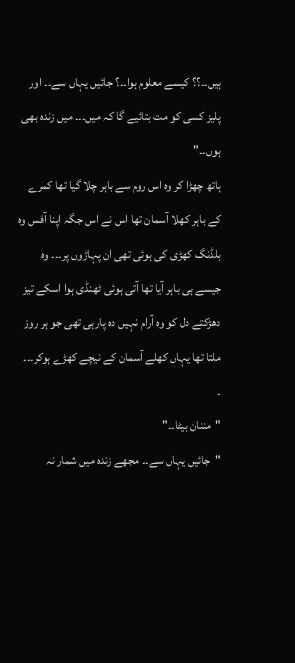ہیں۔۔؟؟ کیسے معلوم ہوا۔۔؟ جائیں یہاں سے۔۔ اور پلیز کسی کو مت بتائیے گا کہ میں۔۔۔ میں زندہ بھی ہوں۔۔"
ہاتھ چھڑا کر وہ اس روم سے باہر چلا گیا تھا کمرے کے باہر کھلا آسمان تھا اس نے اس جگہ اپنا آفس وہ بلڈنگ کھڑی کی ہوئی تھی ان پہاڑوں پر۔۔۔ وہ جیسے ہی باہر آیا تھا آتی ہوئی ٹھنڈی ہوا اسکے تیز دھڑکتے دل کو وہ آرام نہیں دہ پارہی تھی جو ہر روز ملتا تھا یہاں کھلے آسمان کے نیچے کھڑے ہوکر۔۔۔
۔
"مننان بیٹا۔۔"
"جائیں یہاں سے۔۔ مجھے زندہ میں شمار نہ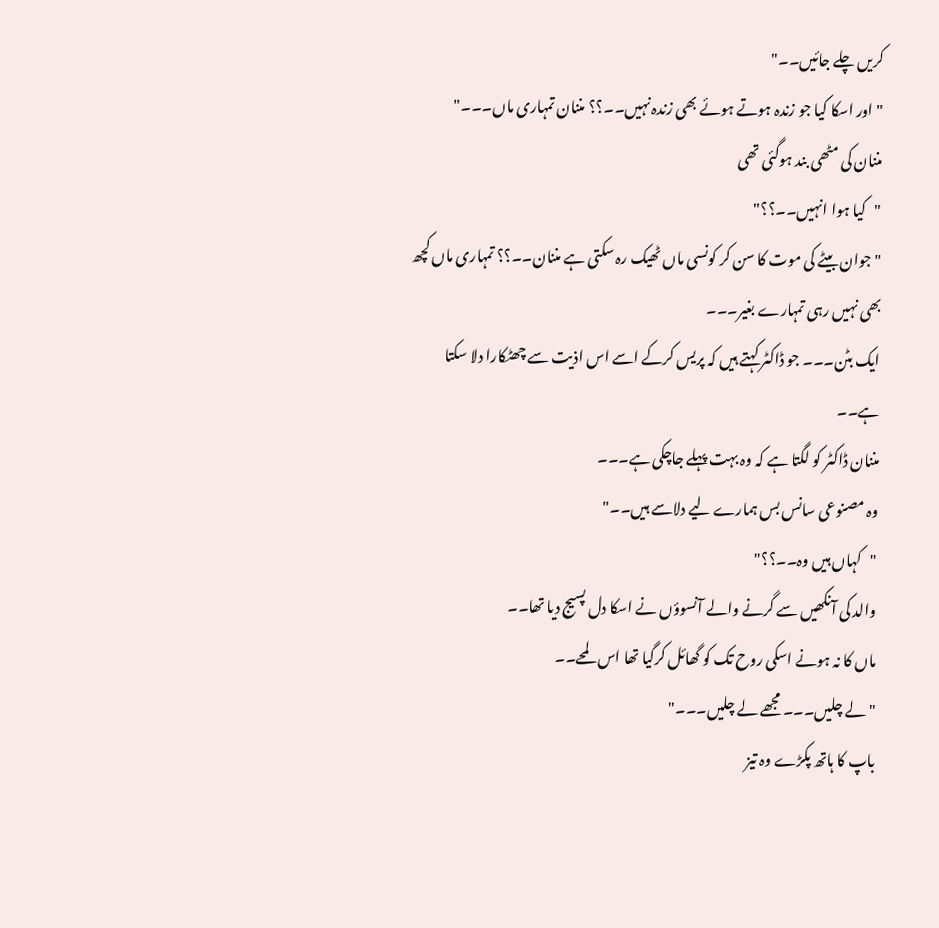کریں چلے جائیں۔۔"
"اور اسکا کیا جو زندہ ہوتے ہوئے بھی زندہ نہیں۔۔؟؟ مننان تمہاری ماں۔۔۔"
مننان کی مٹھی بند ہوگئی تھی
"کیا ہوا انہیں۔۔؟؟"
"جوان بیٹے کی موت کا سن کر کونسی ماں ٹھیک رہ سکتی ہے مننان۔۔؟؟ تمہاری ماں کچھ بھی نہیں رہی تمہارے بغیر۔۔۔
ایک بٹن۔۔۔ جو ڈاکٹر کہتے ہیں کہ پریس کرکے اسے اس اذیت سے چھٹکارا دلا سکتا ہے۔۔
مننان ڈاکٹر کو لگتا ہے کہ وہ بہت پہلے جاچکی ہے۔۔۔
وہ مصنوعی سانس بس ہمارے لیے دلاسے ہیں۔۔"
"کہاں ہیں وہ۔۔؟؟"
والد کی آنکھیں سے گرنے والے آنسوؤں نے اسکا دل پسیج دیا تھا۔۔
ماں کا نہ ہونے اسکی روح تک کو گھائل کرگیا تھا اس لمحے۔۔
"لے چلیں۔۔۔ مجھے لے چلیں۔۔۔"
باپ کا ہاتھ پکڑے وہ تیز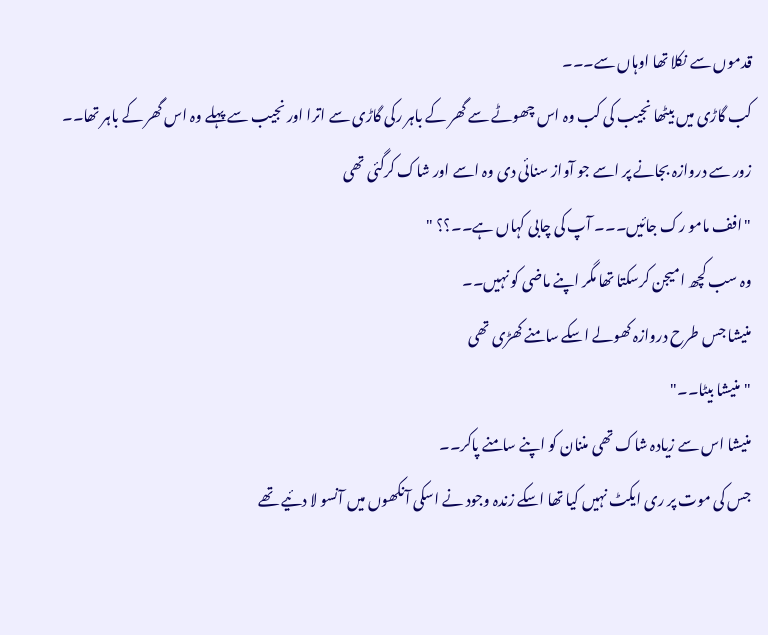قدموں سے نکلا تھا اوہاں سے۔۔۔
کب گاڑی میں بیٹھا نجیب کی کب وہ اس چھوٹے سے گھر کے باہر رکی گاڑی سے اترا اور نجیب سے پہلے وہ اس گھر کے باہر تھا۔۔
زور سے دروازہ بجانے پر اسے جو آواز سنائی دی وہ اسے اور شاک کرگئی تھی
"افف مامو رک جائیں۔۔۔ آپ کی چابی کہاں ہے۔۔؟؟ "
وہ سب کچھ امیجن کرسکتا تھا مگر اپنے ماضی کو نہیں۔۔
منیشا جس طرح دروازہ کھولے اسکے سامنے کھڑی تھی
"منیشا بیٹا۔۔"
منیشا اس سے زیادہ شاک تھی مننان کو اپنے سامنے پاکر۔۔
جس کی موت پر ری ایکٹ نہیں کیا تھا اسکے زندہ وجود نے اسکی آنکھوں میں آنسو لا دئیے تھے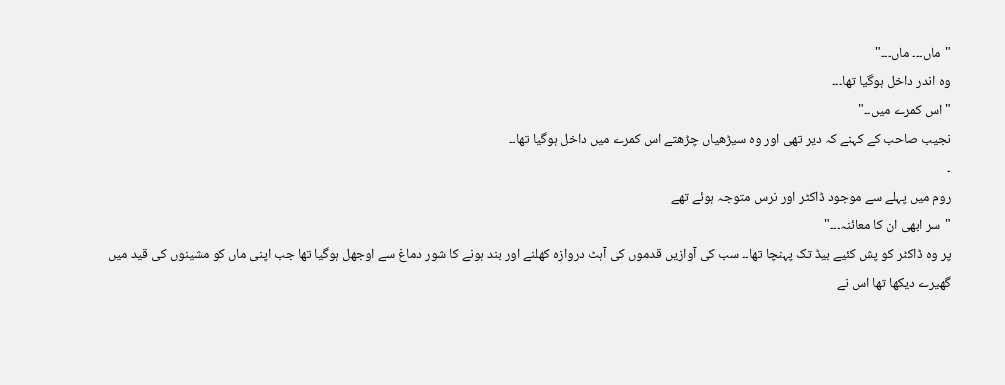"ماں۔۔۔ ماں۔۔۔"
وہ اندر داخل ہوگیا تھا۔۔۔
"اس کمرے میں۔۔"
نجیب صاحب کے کہنے کہ دیر تھی اور وہ سیڑھیاں چڑھتے اس کمرے میں داخل ہوگیا تھا۔۔
۔
روم میں پہلے سے موجود ڈاکٹر اور نرس متوجہ ہوئے تھے
"سر ابھی ان کا معائنہ۔۔۔"
پر وہ ڈاکٹر کو پش کئیے بیڈ تک پہنچا تھا۔۔ سب کی آوازیں قدموں کی آہٹ دروازہ کھلنے اور بند ہونے کا شور دماغ سے اوجھل ہوگیا تھا جب اپنی ماں کو مشینوں کی قید میں گھیرے دیکھا تھا اس نے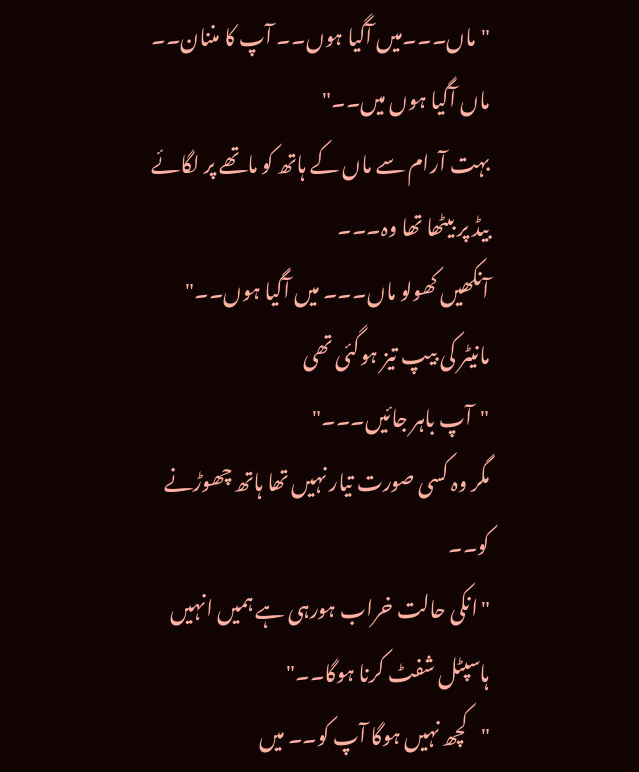"ماں۔۔۔میں آگیا ہوں۔۔ آپ کا مننان۔۔ ماں آگیا ہوں میں۔۔"
بہت آرام سے ماں کے ہاتھ کو ماتھے پر لگائے بیڈ پر بیٹھا تھا وہ۔۔۔
آنکھیں کھولو ماں۔۔۔ میں آگیا ہوں۔۔"
مانیٹر کی بیپ تیز ہوگئی تھی
"آپ باہر جائیں۔۔۔"
مگر وہ کسی صورت تیار نہیں تھا ہاتھ چھوڑنے کو۔۔
"انکی حالت خراب ہورہی ہے ہمیں انہیں ہاسپٹل شفٹ کرنا ہوگا۔۔"
"کچھ نہیں ہوگا آپ کو۔۔ میں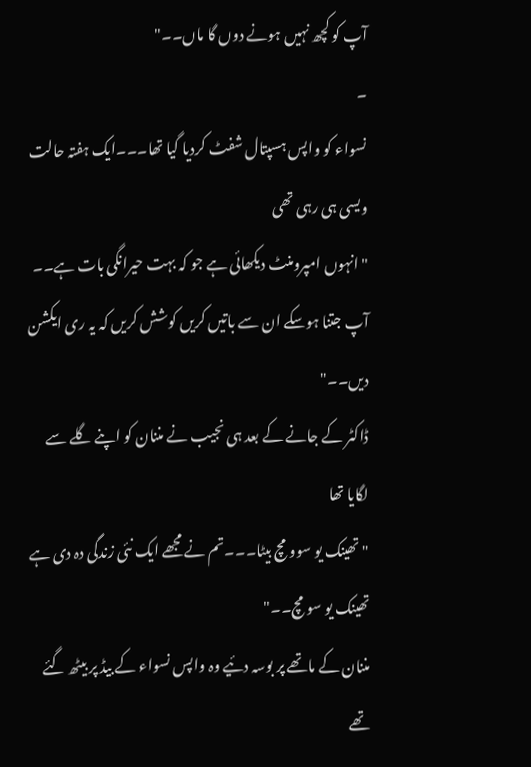آپ کو کچھ نہیں ہونے دوں گا ماں۔۔"
۔
نسواء کو واپس ہسپتال شفٹ کردیا گیا تھا۔۔۔ایک ہفتہ حالت ویسی ہی رہی تھی
"انہوں امپرومنٹ دیکھائی ہے جو کہ بہت حیرانگی بات ہے۔۔ آپ جتنا ہوسکے ان سے باتیں کریں کوشش کریں کہ یہ ری ایکشن دیں۔۔"
ڈاکٹر کے جانے کے بعد ہی نجیب نے مننان کو اپنے گلے سے لگایا تھا
"تھینک یو سوو مچ بیٹا۔۔۔تم نے مجھے ایک نئی زندگی دہ دی ہے تھینک یو سو مچ۔۔"
مننان کے ماتھے پر بوسہ دئیے وہ واپس نسواء کے بیڈ پر بیٹھ گئے تھے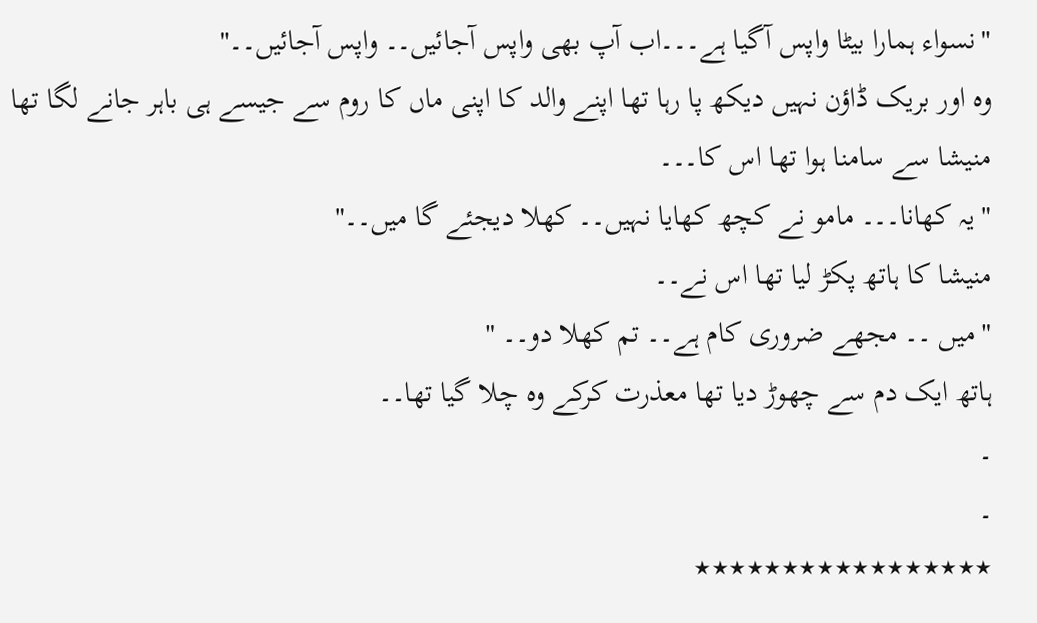"نسواء ہمارا بیٹا واپس آگیا ہے۔۔۔اب آپ بھی واپس آجائیں۔۔ واپس آجائیں۔۔"
وہ اور بریک ڈاؤن نہیں دیکھ پا رہا تھا اپنے والد کا اپنی ماں کا روم سے جیسے ہی باہر جانے لگا تھا منیشا سے سامنا ہوا تھا اس کا۔۔۔
"یہ کھانا۔۔۔ مامو نے کچھ کھایا نہیں۔۔ کھلا دیجئے گا میں۔۔"
منیشا کا ہاتھ پکڑ لیا تھا اس نے۔۔
"میں ۔۔ مجھے ضروری کام ہے۔۔ تم کھلا دو۔۔ "
ہاتھ ایک دم سے چھوڑ دیا تھا معذرت کرکے وہ چلا گیا تھا۔۔
۔
۔
٭٭٭٭٭٭٭٭٭٭٭٭٭٭٭٭٭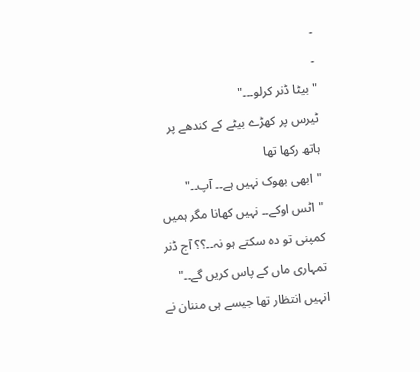۔
۔
"بیٹا ڈنر کرلو۔۔۔"
ٹیرس پر کھڑے بیٹے کے کندھے پر ہاتھ رکھا تھا
"ابھی بھوک نہیں ہے۔۔ آپ۔۔"
"اٹس اوکے۔۔ نہیں کھانا مگر ہمیں کمپنی تو دہ سکتے ہو نہ۔۔؟؟ آج ڈنر تمہاری ماں کے پاس کریں گے۔۔"
انہیں انتظار تھا جیسے ہی مننان نے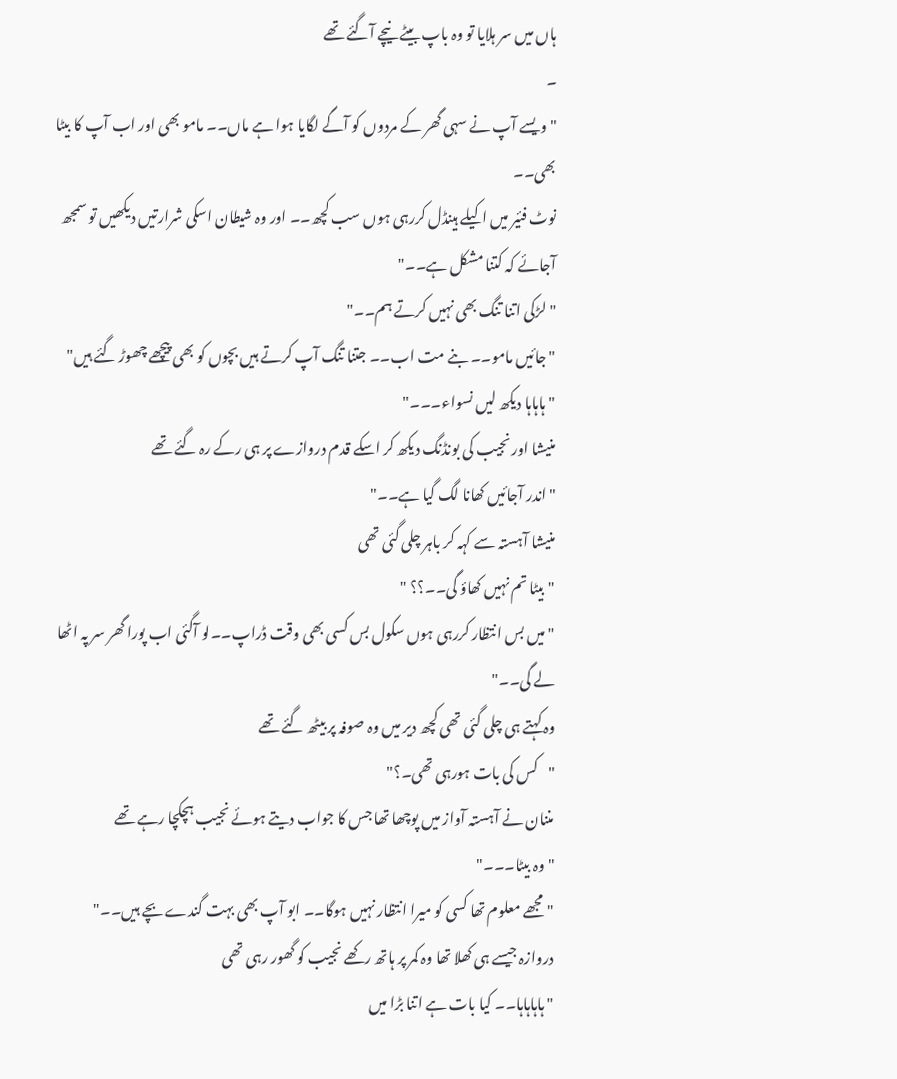ہاں میں سر ہلایا تو وہ باپ بیٹے نیچے آگئے تھے
۔
"ویسے آپ نے سہی گھر کے مردوں کو آگے لگایا ہوا ہے ماں۔۔ مامو بھی اور اب آپ کا بیٹا بھی۔۔
نوٹ فئیر میں اکیلے ہینڈل کررہی ہوں سب کچھ۔۔ اور وہ شیطان اسکی شرارتیں دیکھیں تو سمجھ آجائے کہ کتنا مشکل ہے۔۔"
"لڑکی اتنا تنگ بھی نہیں کرتے ہم۔۔"
"جائیں مامو۔۔ بنے مت اب۔۔ جتنا تنگ آپ کرتے ہیں بچوں کو بھی پیچھے چھوڑ گئے ہیں"
"ہاہاہا دیکھ لیں نسواء۔۔۔"
منیشا اور نجیب کی بونڈنگ دیکھ کر اسکے قدم دروازے پر ہی رکے رہ گئے تھے
"اندر آجائیں کھانا لگ گیا ہے۔۔"
منیشا آہستہ سے کہہ کر باہر چلی گئی تھی
"بیٹا تم نہیں کھاؤ گی۔۔؟؟ "
"میں بس انتظار کررہی ہوں سکول بس کسی بھی وقت ڈراپ۔۔لو آگئی اب پورا گھر سر پہ اٹھا لے گی۔۔"
وہ کہتے ہی چلی گئی تھی کچھ دیر میں وہ صوفہ پر بیٹھ گئے تھے
"کس کی بات ہورہی تھی۔؟"
مننان نے آہستہ آواز میں پوچھا تھا جس کا جواب دیتے ہوئے نجیب ہچکچا رہے تھے
"وہ بیٹا۔۔۔"
"مجھے معلوم تھا کسی کو میرا انتظار نہیں ہوگا۔۔ ابو آپ بھی بہت گندے بچے ہیں۔۔"
دروازہ جیسے ہی کھلا تھا وہ کمر پر ہاتھ رکھے نجیب کو گھور رہی تھی
"ہاہاہاہا۔۔ کیا بات ہے اتنا بڑا میں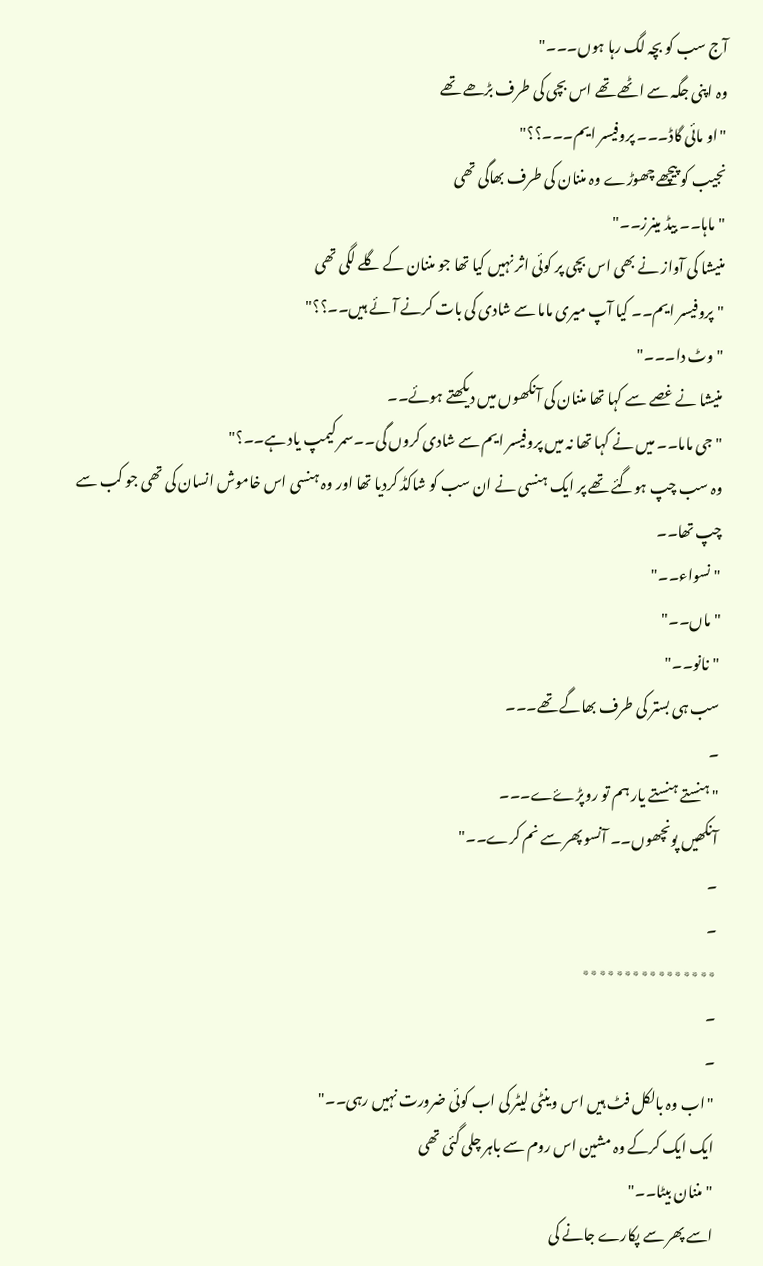آج سب کو بچہ لگ رہا ہوں۔۔۔"
وہ اپنی جگہ سے اٹھے تھے اس بچی کی طرف بڑھے تھے
"او مائی گاڈ۔۔۔ پروفیسر ایم۔۔۔؟؟"
نجیب کو پیچھے چھوڑے وہ مننان کی طرف بھاگی تھی
"ماہا۔۔ بیڈ مینرز۔۔"
منیشا کی آواز نے بھی اس بچی پر کوئی اثر نہیں کیا تھا جو مننان کے گلے لگی تھی
"پروفیسر ایم۔۔ کیا آپ میری ماما سے شادی کی بات کرنے آئے ہیں۔۔؟؟"
"وٹ دا۔۔۔"
منیشا نے غصے سے کہا تھا مننان کی آنکھوں میں دیکھتے ہوئے۔۔
"جی ماما۔۔ میں نے کہا تھا نہ میں پروفیسر ایم سے شادی کروں گی۔۔سمر کیمپ یاد ہے۔۔؟"
وہ سب چپ ہوگئے تھے پر ایک ہنسی نے ان سب کو شاکڈ کردیا تھا اور وہ ہنسی اس خاموش انسان کی تھی جو کب سے چپ تھا۔۔
"نسواء۔۔"
"ماں۔۔"
"نانو۔۔"
سب ہی بستر کی طرف بھاگے تھے۔۔۔
۔
"ہنستے ہنستے یار ہم تو روپڑۓے۔۔۔
آنکھیں پونچھوں۔۔ آنسو پھر سے نم کرے۔۔"
۔
۔
٭٭٭٭٭٭٭٭٭٭٭٭٭٭٭٭
۔
۔
"اب وہ بالکل فٹ ہیں اس وینٹی لیٹر کی اب کوئی ضرورت نہیں رہی۔۔"
ایک ایک کرکے وہ مشین اس روم سے باہر چلی گئی تھی
"مننان بیٹا۔۔"
اسے پھر سے پکارے جانے کی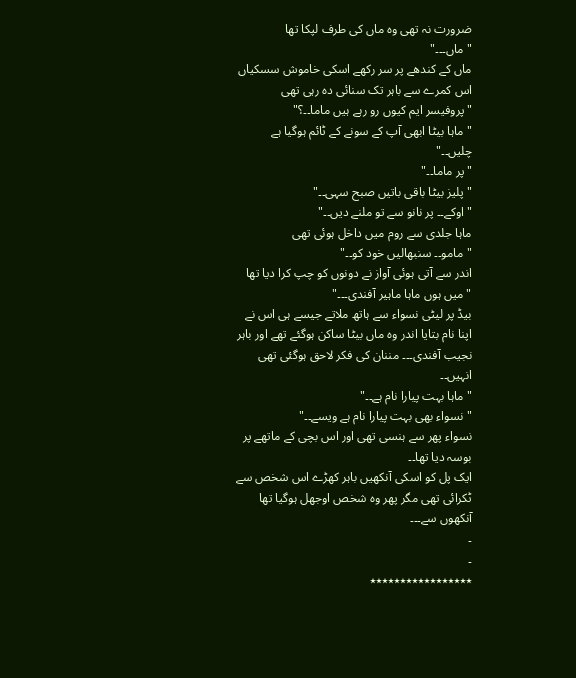ضرورت نہ تھی وہ ماں کی طرف لپکا تھا
"ماں۔۔۔"
ماں کے کندھے پر سر رکھے اسکی خاموش سسکیاں اس کمرے سے باہر تک سنائی دہ رہی تھی
"پروفیسر ایم کیوں رو رہے ہیں ماما۔۔؟"
"ماہا بیٹا ابھی آپ کے سونے کے ٹائم ہوگیا ہے چلیں۔۔"
"پر ماما۔۔"
"پلیز بیٹا باقی باتیں صبح سہی۔۔"
"اوکے۔۔ پر نانو سے تو ملنے دیں۔۔"
ماہا جلدی سے روم میں داخل ہوئی تھی
"مامو۔۔ سنبھالیں خود کو۔۔"
اندر سے آتی ہوئی آواز نے دونوں کو چپ کرا دیا تھا
"میں ہوں ماہا ماہیر آفندی۔۔۔"
بیڈ پر لیٹی نسواء سے ہاتھ ملاتے جیسے ہی اس نے اپنا نام بتایا اندر وہ ماں بیٹا ساکن ہوگئے تھے اور باہر نجیب آفندی۔۔۔ مننان کی فکر لاحق ہوگئی تھی انہیں۔۔
"ماہا بہت پیارا نام ہے۔۔"
"نسواء بھی بہت پیارا نام ہے ویسے۔۔"
نسواء پھر سے ہنسی تھی اور اس بچی کے ماتھے پر بوسہ دیا تھا۔۔
ایک پل کو اسکی آنکھیں باہر کھڑے اس شخص سے ٹکرائی تھی مگر پھر وہ شخص اوجھل ہوگیا تھا آنکھوں سے۔۔۔
۔
۔
٭٭٭٭٭٭٭٭٭٭٭٭٭٭٭٭٭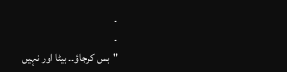۔
۔
"بس کرجاؤ۔۔ بیٹا اور نہیں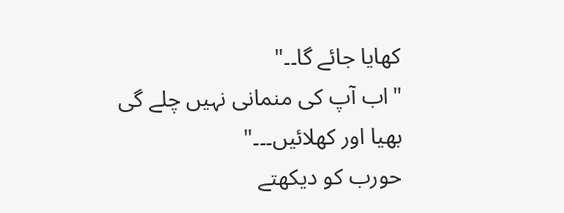کھایا جائے گا۔۔"
"اب آپ کی منمانی نہیں چلے گی بھیا اور کھلائیں۔۔۔"
حورب کو دیکھتے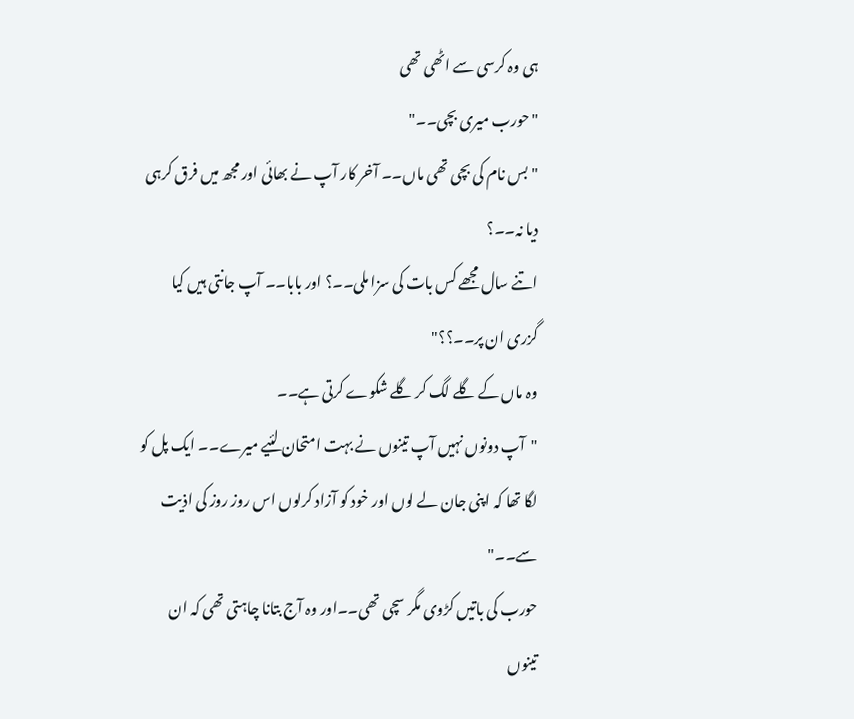ہی وہ کرسی سے اٹھی تھی
"حورب میری بچی۔۔"
"بس نام کی بچی تھی ماں۔۔ آخر کار آپ نے بھائی اور مجھ میں فرق کرہی دیا نہ۔۔؟
اتنے سال مجھے کس بات کی سزا ملی۔۔؟ اور بابا۔۔ آپ جانتی ہیں کیا گزری ان پر۔۔؟؟"
وہ ماں کے گلے لگ کر گلے شکوے کرتی ہے۔۔
"آپ دونوں نہیں آپ تینوں نے بہت امتحان لئیے میرے۔۔ ایک پل کو لگا تھا کہ اپنی جان لے لوں اور خود کو آزاد کرلوں اس روز روز کی اذیت سے۔۔"
حورب کی باتیں کڑوی مگر سچی تھی۔۔اور وہ آج بتانا چاہتی تھی کہ ان تینوں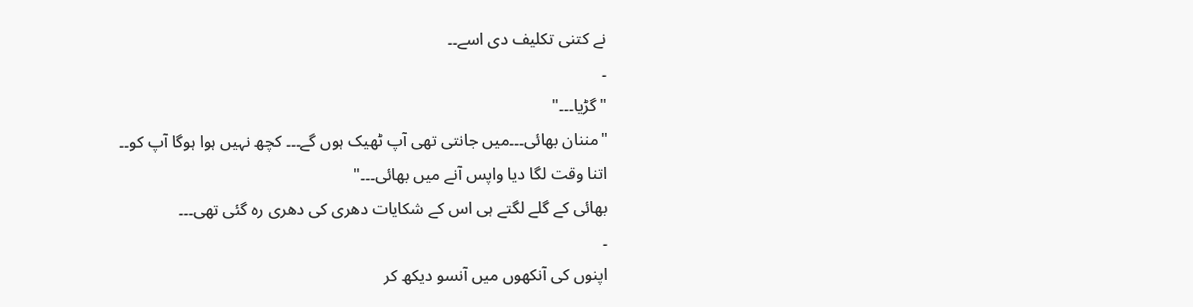نے کتنی تکلیف دی اسے۔۔
۔
"گڑیا۔۔۔"
"مننان بھائی۔۔۔میں جانتی تھی آپ ٹھیک ہوں گے۔۔۔ کچھ نہیں ہوا ہوگا آپ کو۔۔
اتنا وقت لگا دیا واپس آنے میں بھائی۔۔۔"
بھائی کے گلے لگتے ہی اس کے شکایات دھری کی دھری رہ گئی تھی۔۔۔
۔
اپنوں کی آنکھوں میں آنسو دیکھ کر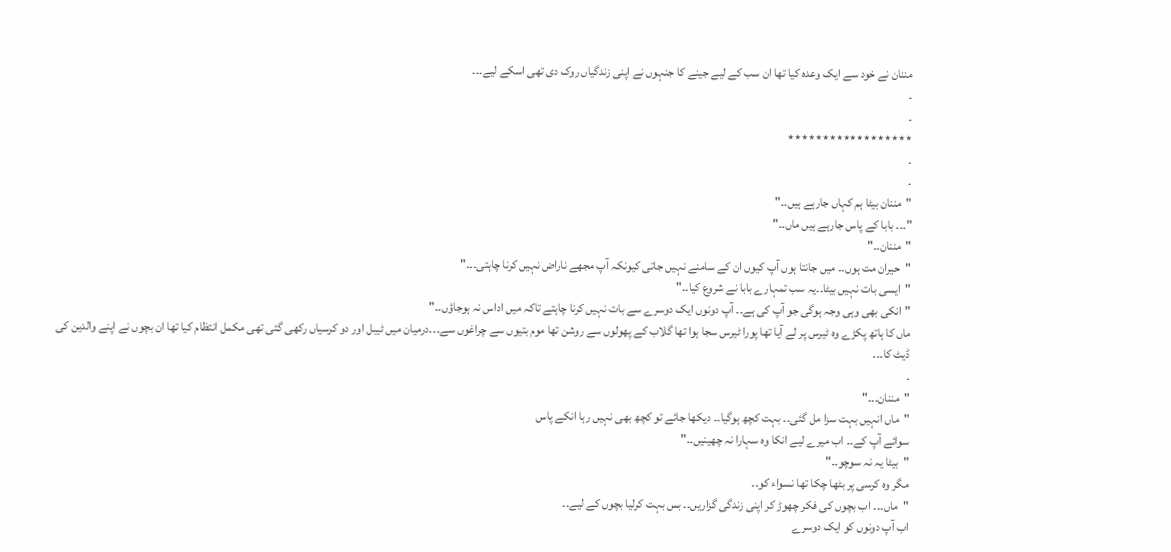مننان نے خود سے ایک وعدہ کیا تھا ان سب کے لیے جینے کا جنہوں نے اپنی زندگیاں روک دی تھی اسکے لیے۔۔۔
۔
۔
٭٭٭٭٭٭٭٭٭٭٭٭٭٭٭٭٭٭
۔
۔
"مننان بیٹا ہم کہاں جارہے ہیں۔۔"
"۔۔۔ بابا کے پاس جارہے ہیں ماں۔۔"
"مننان۔۔"
"حیران مت ہوں۔۔ میں جانتا ہوں آپ کیوں ان کے سامنے نہیں جاتی کیونکہ آپ مجھے ناراض نہیں کرنا چاہتی۔۔۔"
"ایسی بات نہیں بیٹا۔۔یہ سب تمہارے بابا نے شروع کیا۔۔"
"انکی بھی وہی وجہ ہوگی جو آپ کی ہے۔۔ آپ دونوں ایک دوسرے سے بات نہیں کرنا چاہتے تاکہ میں اداس نہ ہوجاؤں۔۔"
ماں کا ہاتھ پکڑے وہ ٹیرس پر لے آیا تھا پورا ٹیرس سجا ہوا تھا گلاب کے پھولوں سے روشن تھا موم بتیوں سے چراغوں سے۔۔۔درمیان میں ٹیبل اور دو کرسیاں رکھی گئی تھی مکمل انتظام کیا تھا ان بچوں نے اپنے والدین کی ڈیٹ کا۔۔۔
۔
"مننان۔۔۔"
"ماں انہیں بہت سزا مل گئی۔۔ بہت کچھ ہوگیا۔۔ دیکھا جائے تو کچھ بھی نہیں رہا انکے پاس
سوائے آپ کے۔۔ اب میرے لیے انکا وہ سہارا نہ چھینیں۔۔"
"بیٹا یہ نہ سوچو۔۔"
مگر وہ کرسی پر بٹھا چکا تھا نسواء کو۔۔
"ماں۔۔۔ اب بچوں کی فکر چھوڑ کر اپنی زندگی گزاریں۔۔ بس بہت کرلیا بچوں کے لیے۔۔
اب آپ دونوں کو ایک دوسرے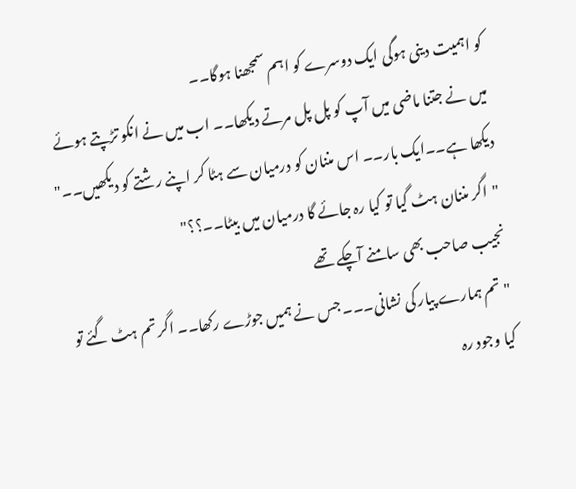کو اہمیت دینی ہوگی ایک دوسرے کو اہم سمجھنا ہوگا۔۔
میں نے جتنا ماضی میں آپ کو پل پل مرتے دیکھا۔۔ اب میں نے انکو تڑپتے ہوئے دیکھا ہے۔۔ایک بار۔۔ اس مننان کو درمیان سے ہٹا کر اپنے رشتے کو دیکھیں۔۔"
"اگر مننان ہٹ گیا تو کیا رہ جائے گا درمیان میں بیٹا۔۔؟؟"
نجیب صاحب بھی سامنے آچکے تھے
"تم ہمارے پیار کی نشانی۔۔۔ جس نے ہمیں جوڑے رکھا۔۔ اگر تم ہٹ گئے تو کیا وجود رہ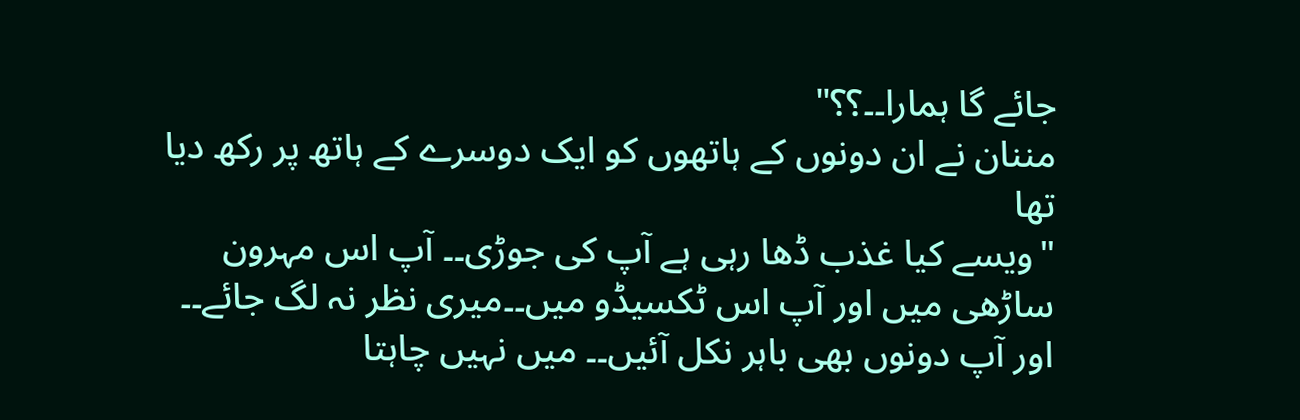جائے گا ہمارا۔۔؟؟"
مننان نے ان دونوں کے ہاتھوں کو ایک دوسرے کے ہاتھ پر رکھ دیا تھا
"ویسے کیا غذب ڈھا رہی ہے آپ کی جوڑی۔۔ آپ اس مہرون ساڑھی میں اور آپ اس ٹکسیڈو میں۔۔میری نظر نہ لگ جائے۔۔ اور آپ دونوں بھی باہر نکل آئیں۔۔ میں نہیں چاہتا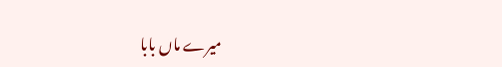میرے ماں بابا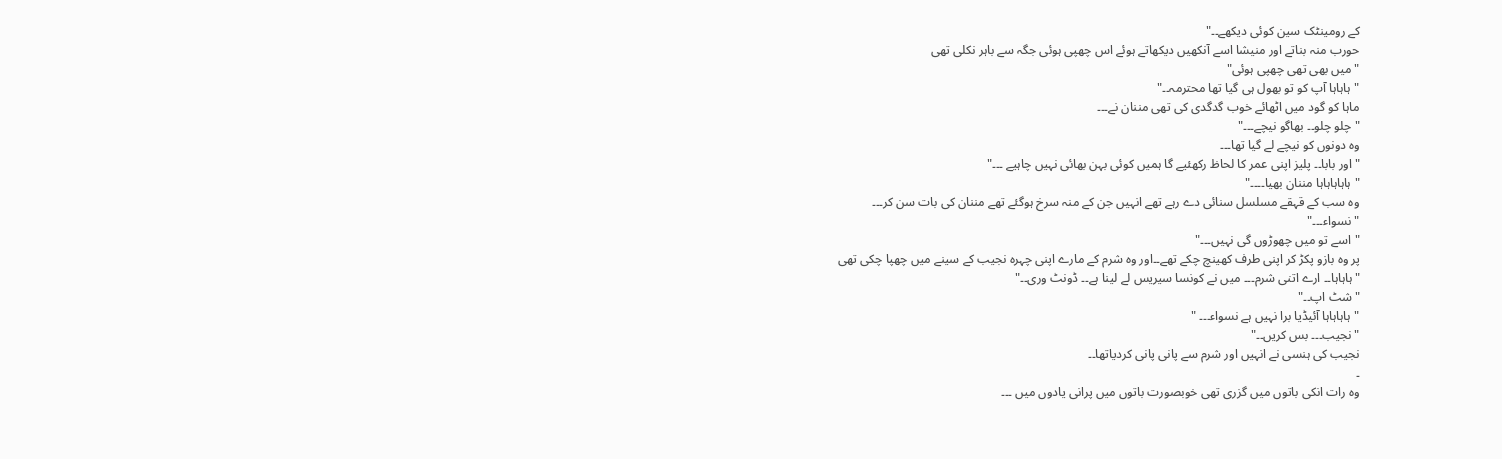کے رومینٹک سین کوئی دیکھے۔۔"
حورب منہ بناتے اور منیشا اسے آنکھیں دیکھاتے ہوئے اس چھپی ہوئی جگہ سے باہر نکلی تھی
"میں بھی تھی چھپی ہوئی"
"ہاہاہا آپ کو تو بھول ہی گیا تھا محترمہ۔۔"
ماہا کو گود میں اٹھائے خوب گدگدی کی تھی مننان نے۔۔۔
"چلو چلو۔۔ بھاگو نیچے۔۔۔"
وہ دونوں کو نیچے لے گیا تھا۔۔۔
"اور بابا۔۔ پلیز اپنی عمر کا لحاظ رکھئیے گا ہمیں کوئی بہن بھائی نہیں چاہیے ۔۔۔"
"ہاہاہاہاہا مننان بھیا۔۔۔۔"
وہ سب کے قہقے مسلسل سنائی دے رہے تھے انہیں جن کے منہ سرخ ہوگئے تھے مننان کی بات سن کر۔۔۔
"نسواء۔۔۔"
"اسے تو میں چھوڑوں گی نہیں۔۔۔"
پر وہ بازو پکڑ کر اپنی طرف کھینچ چکے تھے۔۔اور وہ شرم کے مارے اپنی چہرہ نجیب کے سینے میں چھپا چکی تھی
"ہاہاہا۔۔ ارے اتنی شرم۔۔۔ میں نے کونسا سیریس لے لینا ہے۔۔ ڈونٹ وری۔۔"
"شٹ اپ۔۔"
"ہاہاہاہا آئیڈیا برا نہیں ہے نسواء۔۔۔ "
"نجیب۔۔۔ بس کریں۔۔"
نجیب کی ہنسی نے انہیں اور شرم سے پانی پانی کردیاتھا۔۔
۔
وہ رات انکی باتوں میں گزری تھی خوبصورت باتوں میں پرانی یادوں میں ۔۔۔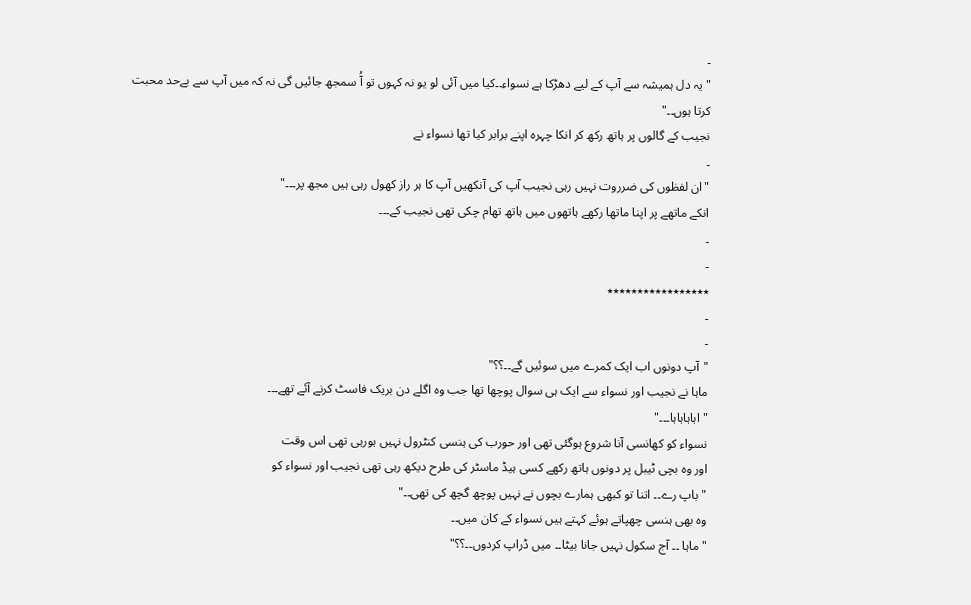۔
"یہ دل ہمیشہ سے آپ کے لیے دھڑکا ہے نسواء۔۔کیا میں آئی لو یو نہ کہوں تو آُ سمجھ جائیں گی نہ کہ میں آپ سے بےحد محبت کرتا ہوں۔۔"
نجیب کے گالوں پر ہاتھ رکھ کر انکا چہرہ اپنے برابر کیا تھا نسواء نے
۔
"ان لفظوں کی ضرروت نہیں رہی نجیب آپ کی آنکھیں آپ کا ہر راز کھول رہی ہیں مجھ پر۔۔۔"
انکے ماتھے پر اپنا ماتھا رکھے ہاتھوں میں ہاتھ تھام چکی تھی نجیب کے۔۔۔
۔
۔
٭٭٭٭٭٭٭٭٭٭٭٭٭٭٭٭٭
۔
۔
"آپ دونوں اب ایک کمرے میں سوئیں گے۔۔؟؟"
ماہا نے نجیب اور نسواء سے ایک ہی سوال پوچھا تھا جب وہ اگلے دن بریک فاسٹ کرنے آئے تھے۔۔۔
"اہاہاہاہا۔۔۔"
نسواء کو کھانسی آنا شروع ہوگئی تھی اور حورب کی ہنسی کنٹرول نہیں ہورہی تھی اس وقت
اور وہ بچی ٹیبل پر دونوں ہاتھ رکھے کسی ہیڈ ماسٹر کی طرح دیکھ رہی تھی نجیب اور نسواء کو
"باپ رے۔۔ اتنا تو کبھی ہمارے بچوں نے نہیں پوچھ گچھ کی تھی۔۔"
وہ بھی ہنسی چھپاتے ہوئے کہتے ہیں نسواء کے کان میں۔۔
"ماہا ۔۔ آج سکول نہیں جانا بیٹا۔۔ میں ڈراپ کردوں۔۔؟؟"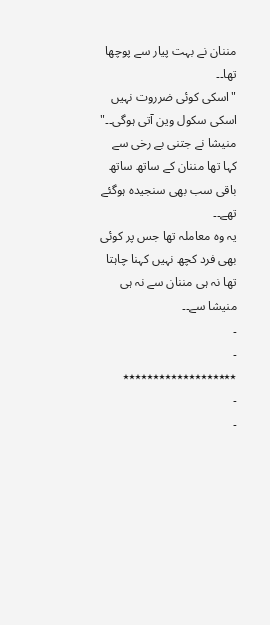مننان نے بہت پیار سے پوچھا تھا۔۔
"اسکی کوئی ضرروت نہیں اسکی سکول وین آتی ہوگی۔۔"
منیشا نے جتنی بے رخی سے کہا تھا مننان کے ساتھ ساتھ باقی سب بھی سنجیدہ ہوگئے تھے۔۔
یہ وہ معاملہ تھا جس پر کوئی بھی فرد کچھ نہیں کہنا چاہتا تھا نہ ہی مننان سے نہ ہی منیشا سے۔۔
۔
۔
٭٭٭٭٭٭٭٭٭٭٭٭٭٭٭٭٭٭٭
۔
۔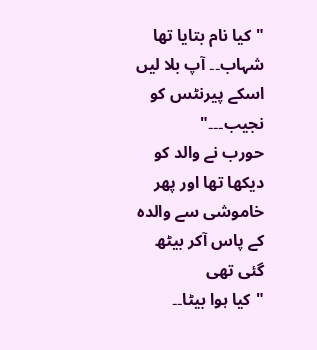"کیا نام بتایا تھا شہاب۔۔ آپ بلا لیں اسکے پیرنٹس کو نجیب۔۔۔"
حورب نے والد کو دیکھا تھا اور پھر خاموشی سے والدہ کے پاس آکر بیٹھ گئی تھی
"کیا ہوا بیٹا۔۔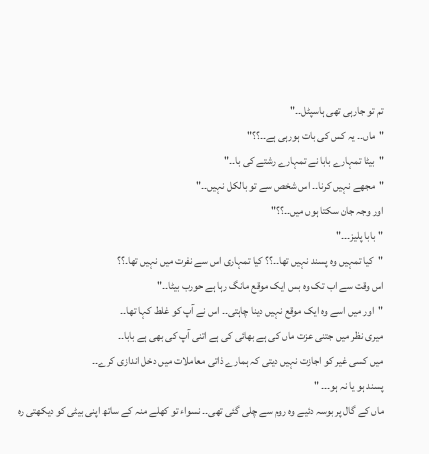تم تو جارہی تھی ہاسپٹل۔۔"
"ماں۔۔ یہ کس کی بات ہورہی ہے۔۔؟؟"
"بیٹا تمہارے بابا نے تمہارے رشتے کی با۔۔"
"مجھے نہیں کرنا۔۔ اس شخص سے تو بالکل نہیں۔۔"
اور وجہ جان سکتا ہوں میں۔۔؟؟"
"بابا پلیز۔۔۔"
"کیا تمہیں وہ پسند نہیں تھا۔۔؟؟ کیا تمہاری اس سے نفرت میں نہیں تھا۔؟؟
اس وقت سے اب تک وہ بس ایک موقع مانگ رہا ہے حورب بیٹا۔۔"
"اور میں اسے وہ ایک موقع نہیں دینا چاہتی۔۔ اس نے آپ کو غلط کہا تھا۔۔
میری نظر میں جتنی عزت ماں کی ہے بھائی کی ہے اتنی آپ کی بھی ہے بابا۔۔
میں کسی غیر کو اجازت نہیں دیتی کہ ہمارے ذاتی معاملات میں دخل اندازی کرے۔۔
پسند ہو یا نہ ہو۔۔۔ "
ماں کے گال پر بوسہ دئیے وہ روم سے چلی گئی تھی۔۔ نسواء تو کھلے منہ کے ساتھ اپنی بیٹی کو دیکھتی رہ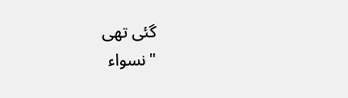گئی تھی
"نسواء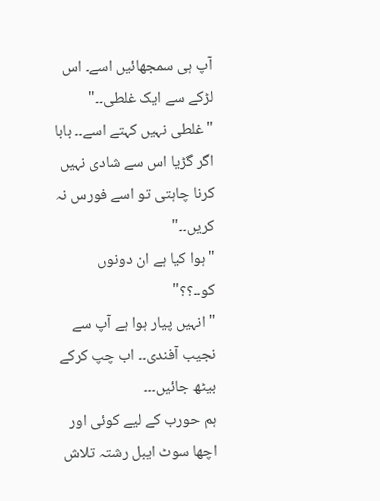آپ ہی سمجھائیں اسے۔ اس لڑکے سے ایک غلطی۔۔"
"غلطی نہیں کہتے اسے۔۔ بابا اگر گڑیا اس سے شادی نہیں کرنا چاہتی تو اسے فورس نہ کریں۔۔"
"ہوا کیا ہے ان دونوں کو۔۔؟؟"
"انہیں پیار ہوا ہے آپ سے نجیب آفندی۔۔ اب چپ کرکے بیٹھ جائیں۔۔۔
ہم حورب کے لیے کوئی اور اچھا سوٹ ایبل رشتہ تلاش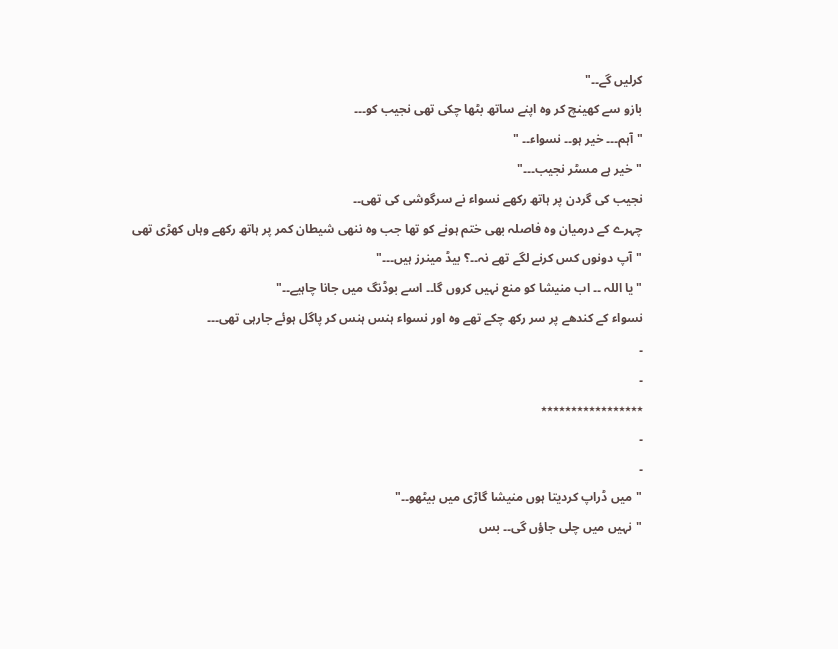کرلیں گے۔۔"
بازو سے کھینچ کر وہ اپنے ساتھ بٹھا چکی تھی نجیب کو۔۔۔
"آہم۔۔۔ خیر ہو۔۔ نسواء۔۔ "
"خیر ہے مسٹر نجیب۔۔۔"
نجیب کی گردن پر ہاتھ رکھے نسواء نے سرگوشی کی تھی۔۔
چہرے کے درمیان وہ فاصلہ بھی ختم ہونے کو تھا جب وہ ننھی شیطان کمر پر ہاتھ رکھے وہاں کھڑی تھی
"آپ دونوں کس کرنے لگے تھے نہ۔۔؟ بیڈ مینرز ہیں۔۔۔"
"یا اللہ ۔۔ اب منیشا کو منع نہیں کروں گا۔۔ اسے بوڈنگ میں جانا چاہیے۔۔"
نسواء کے کندھے پر سر رکھ چکے تھے وہ اور نسواء ہنس ہنس کر پاگل ہوئے جارہی تھی۔۔۔
۔
۔
٭٭٭٭٭٭٭٭٭٭٭٭٭٭٭٭٭
۔
۔
"میں ڈراپ کردیتا ہوں منیشا گاڑی میں بیٹھو۔۔"
"نہیں میں چلی جاؤں گی۔۔ بس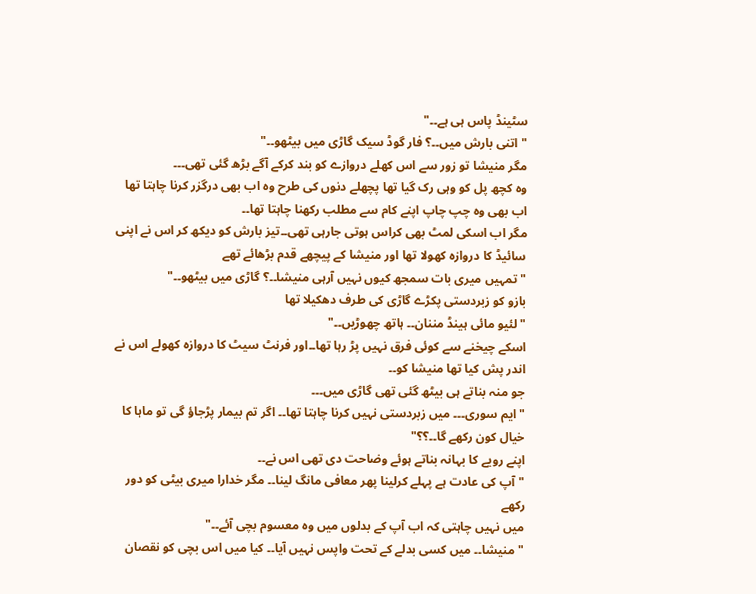سٹینڈ پاس ہی ہے۔۔"
"اتنی بارش میں۔۔؟ فار گوڈ سیک گاڑی میں بیٹھو۔۔"
مگر منیشا تو زور سے اس کھلے دروازے کو بند کرکے آگے بڑھ گئی تھی۔۔۔
وہ کچھ پل کو وہی رک گیا تھا پچھلے دنوں کی طرح وہ اب بھی درگزر کرنا چاہتا تھا اب بھی وہ چپ چاپ اپنے کام سے مطلب رکھنا چاہتا تھا۔۔
مگر اب اسکی لمٹ بھی کراس ہوتی جارہی تھی۔۔تیز بارش کو دیکھ کر اس نے اپنی سائیڈ کا دروازہ کھولا تھا اور منیشا کے پیچھے قدم بڑھائے تھے
"تمہیں میری بات سمجھ کیوں نہیں آرہی منیشا۔۔؟ گاڑی میں بیٹھو۔۔"
بازو کو زبردستی پکڑے گاڑی کی طرف دھکیلا تھا
"لئیو مائی ہینڈ مننان۔۔ ہاتھ چھوڑیں۔۔"
اسکے چیخنے سے کوئی فرق نہیں پڑ رہا تھا۔۔اور فرنٹ سیٹ کا دروازہ کھولے اس نے اندر پش کیا تھا منیشا کو۔۔
جو منہ بناتے ہی بیٹھ گئی تھی گاڑی میں۔۔۔
"ایم سوری۔۔۔ میں زبردستی نہیں کرنا چاہتا تھا۔۔ اگر تم بیمار پڑجاؤ گی تو ماہا کا خیال کون رکھے گا۔۔؟؟"
اپنے رویے کا بہانہ بناتے ہوئے وضاحت دی تھی اس نے۔۔
"آپ کی عادت ہے پہلے کرلینا پھر معافی مانگ لینا۔۔ مگر خدارا میری بیٹی کو دور رکھے
میں نہیں چاہتی کہ اب آپ کے بدلوں میں وہ معسوم بچی آئے۔۔"
"منیشا۔۔ میں کسی بدلے کے تحت واپس نہیں آیا۔۔ کیا میں اس بچی کو نقصان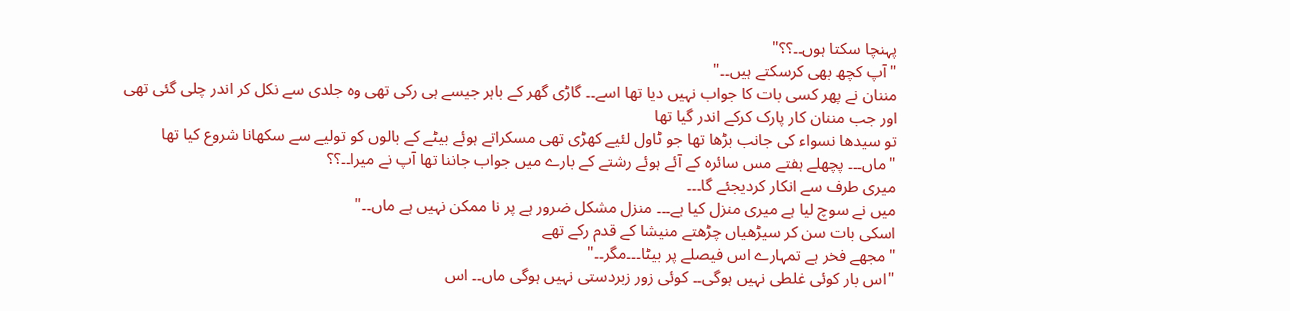پہنچا سکتا ہوں۔۔؟؟"
"آپ کچھ بھی کرسکتے ہیں۔۔"
مننان نے پھر کسی بات کا جواب نہیں دیا تھا اسے۔۔ گاڑی گھر کے باہر جیسے ہی رکی تھی وہ جلدی سے نکل کر اندر چلی گئی تھی اور جب مننان کار پارک کرکے اندر گیا تھا
تو سیدھا نسواء کی جانب بڑھا تھا جو ٹاول لئیے کھڑی تھی مسکراتے ہوئے بیٹے کے بالوں کو تولیے سے سکھانا شروع کیا تھا
"ماں۔۔۔ پچھلے ہفتے مس سائرہ کے آئے ہوئے رشتے کے بارے میں جواب جاننا تھا آپ نے میرا۔۔؟؟
میری طرف سے انکار کردیجئے گا۔۔۔
میں نے سوچ لیا ہے میری منزل کیا ہے۔۔۔ منزل مشکل ضرور ہے پر نا ممکن نہیں ہے ماں۔۔"
اسکی بات سن کر سیڑھیاں چڑھتے منیشا کے قدم رکے تھے
"مجھے فخر ہے تمہارے اس فیصلے پر بیٹا۔۔۔مگر۔۔"
"اس بار کوئی غلطی نہیں ہوگی۔۔ کوئی زور زبردستی نہیں ہوگی ماں۔۔ اس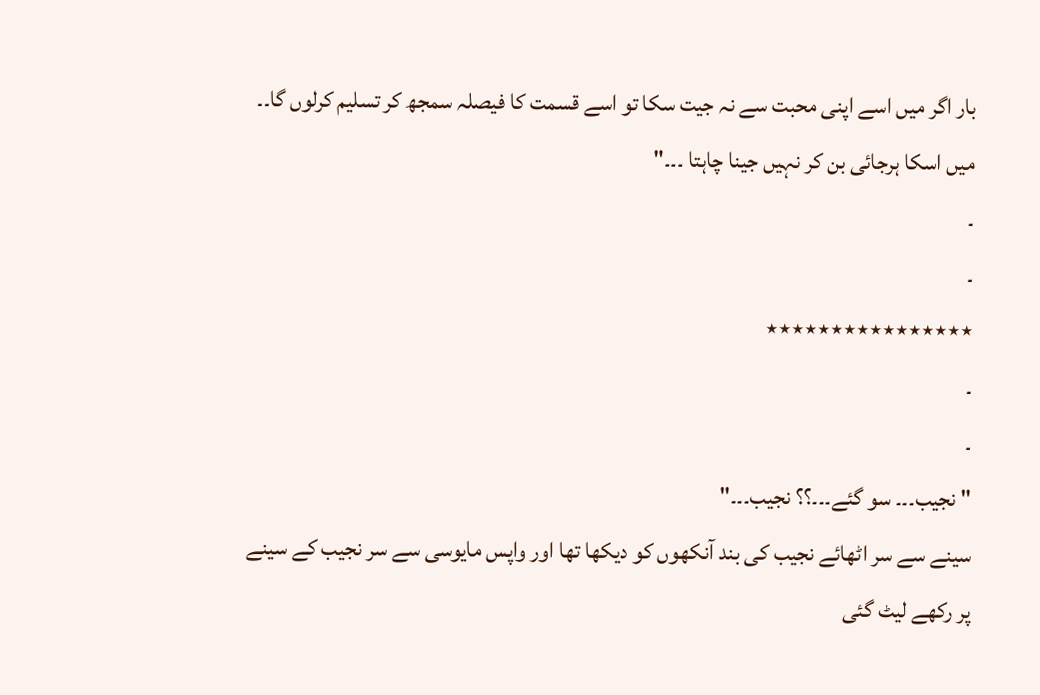بار اگر میں اسے اپنی محبت سے نہ جیت سکا تو اسے قسمت کا فیصلہ سمجھ کر تسلیم کرلوں گا۔۔
میں اسکا ہرجائی بن کر نہیں جینا چاہتا ۔۔۔"
۔
۔
٭٭٭٭٭٭٭٭٭٭٭٭٭٭٭٭
۔
۔
" نجیب۔۔۔ سو گئے۔۔۔؟؟ نجیب۔۔۔"
سینے سے سر اٹھائے نجیب کی بند آنکھوں کو دیکھا تھا اور واپس مایوسی سے سر نجیب کے سینے پر رکھے لیٹ گئی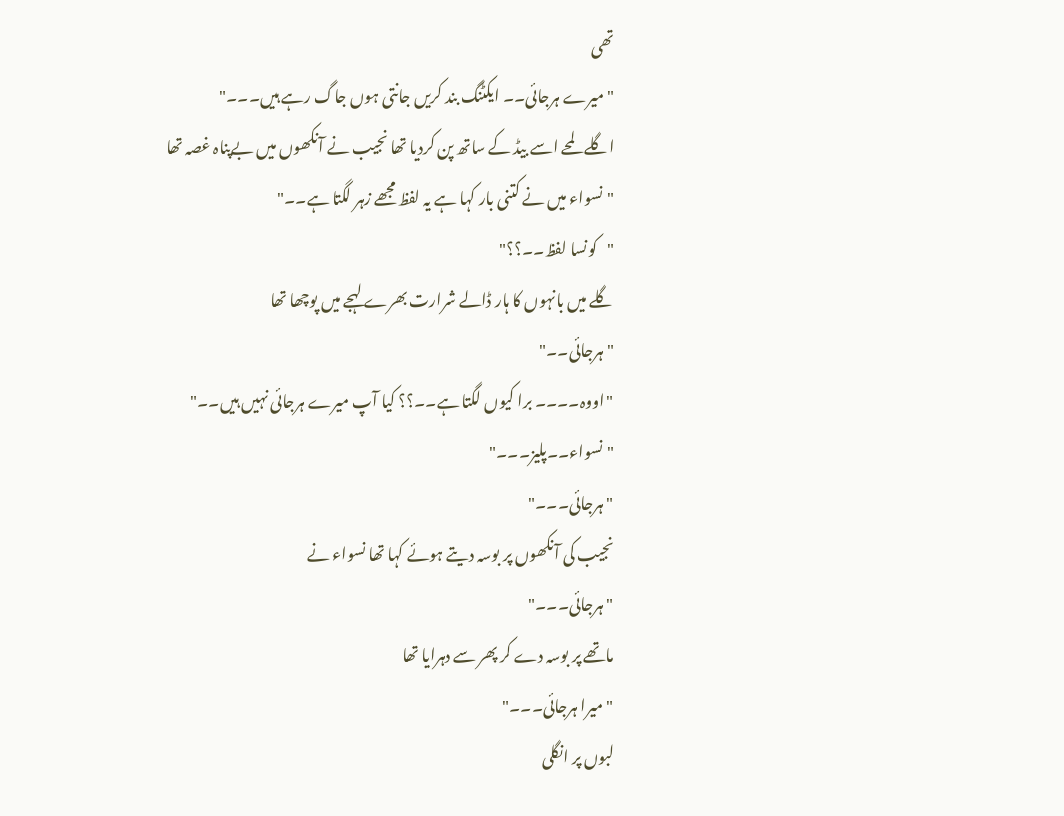تھی
"میرے ہرجائی۔۔ ایکٹنگ بند کریں جانتی ہوں جاگ رہے ہیں۔۔۔"
اگلے لمحے اسے بیڈ کے ساتھ پن کردیا تھا نجیب نے آنکھوں میں بےپناہ غصہ تھا
"نسواء میں نے کتنی بار کہا ہے یہ لفظ مجھے زہر لگتا ہے۔۔"
"کونسا لفظ۔۔؟؟"
گلے میں بانہوں کا ہار ڈالے شرارت بھرے لہجے میں پوچھا تھا
"ہرجائی۔۔"
"اووہ۔۔۔۔ برا کیوں لگتا ہے۔۔؟؟ کیا آپ میرے ہرجائی نہیں ہیں۔۔"
"نسواء۔۔پلیز۔۔۔"
"ہرجائی۔۔۔"
نجیب کی آنکھوں پر بوسہ دیتے ہوئے کہا تھا نسواء نے
"ہرجائی۔۔۔"
ماتھے پر بوسہ دے کر پھر سے دہرایا تھا
"میرا ہرجائی۔۔۔"
لبوں پر انگلی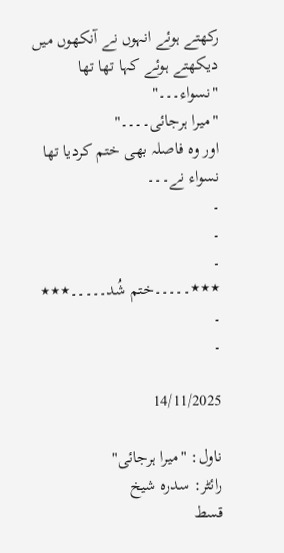رکھتے ہوئے انہوں نے آنکھوں میں دیکھتے ہوئے کہا تھا تھا
"نسواء۔۔۔"
"میرا ہرجائی۔۔۔۔"
اور وہ فاصلہ بھی ختم کردیا تھا نسواء نے۔۔۔
۔
۔
۔
٭٭٭۔۔۔۔۔ختم شُد۔۔۔۔۔٭٭٭
۔
۔

14/11/2025

ناول: "میرا ہرجائی"
رائٹر: سدرہ شیخ
قسط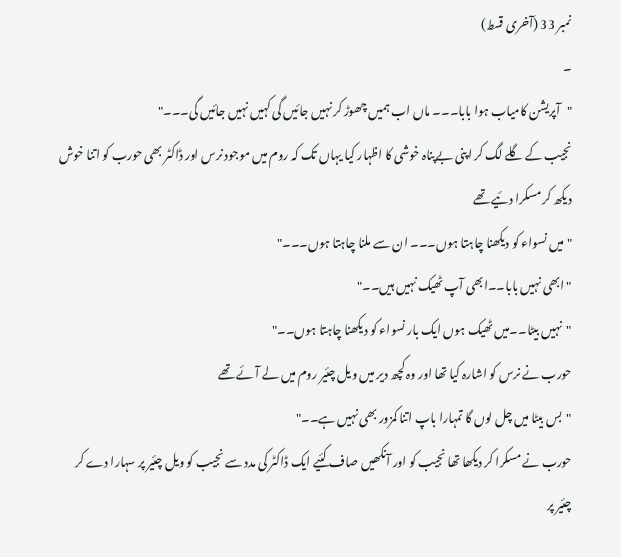نمبر 33 (آخری قسط)
۔
"آپریشن کامیاب ہوا بابا۔۔۔ ماں اب ہمیں چھوڑ کر نہیں جائیں گی کہیں نہیں جائیں گی۔۔۔"
نجیب کے گلے لگ کر اپنی بےپناہ خوشی کا اظہار کیا یہاں تک کہ روم میں موجود نرس اور ڈاکٹر بھی حورب کو اتنا خوش دیکھ کر مسکرا دئیے تھے
"میں نسواء کو دیکھنا چاہتا ہوں۔۔۔ ان سے ملنا چاہتا ہوں۔۔۔"
"ابھی نہیں بابا۔۔ابھی آپ ٹھیک نہیں ہیں۔۔"
"نہیں بیٹا۔۔میں ٹھیک ہوں ایک بار نسواء کو دیکھنا چاہتا ہوں۔۔"
حورب نے نرس کو اشارہ کیا تھا اور وہ کچھ دیر میں ویل چئیر روم میں لے آئے تھے
"بس بیٹا میں چل لوں گا تمہارا باپ اتنا کمزور بھی نہیں ہے۔۔"
حورب نے مسکرا کر دیکھا تھا نجیب کو اور آنکھیں صاف کئیے ایک ڈاکٹر کی مدد سے نجیب کو ویل چئیر پر سہارا دے کر چئیر پر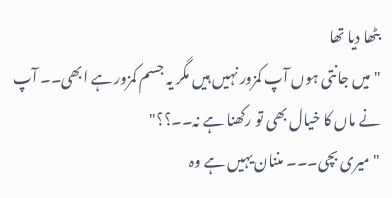بٹھا دیا تھا
"میں جانتی ہوں آپ کمزور نہیں ہیں مگر یہ جسم کمزور ہے ابھی۔۔ آپ نے ماں کا خیال بھی تو رکھنا ہے نہ۔۔؟؟"
"میری بچی۔۔۔ مننان یہیں ہے وہ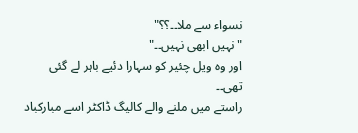نسواء سے ملا۔۔؟؟"
"نہیں ابھی نہیں۔۔"
اور وہ ویل چئیر کو سہارا دئیے باہر لے گئی تھی۔۔
راستے میں ملنے والے کالیگ ڈاکٹر اسے مبارکباد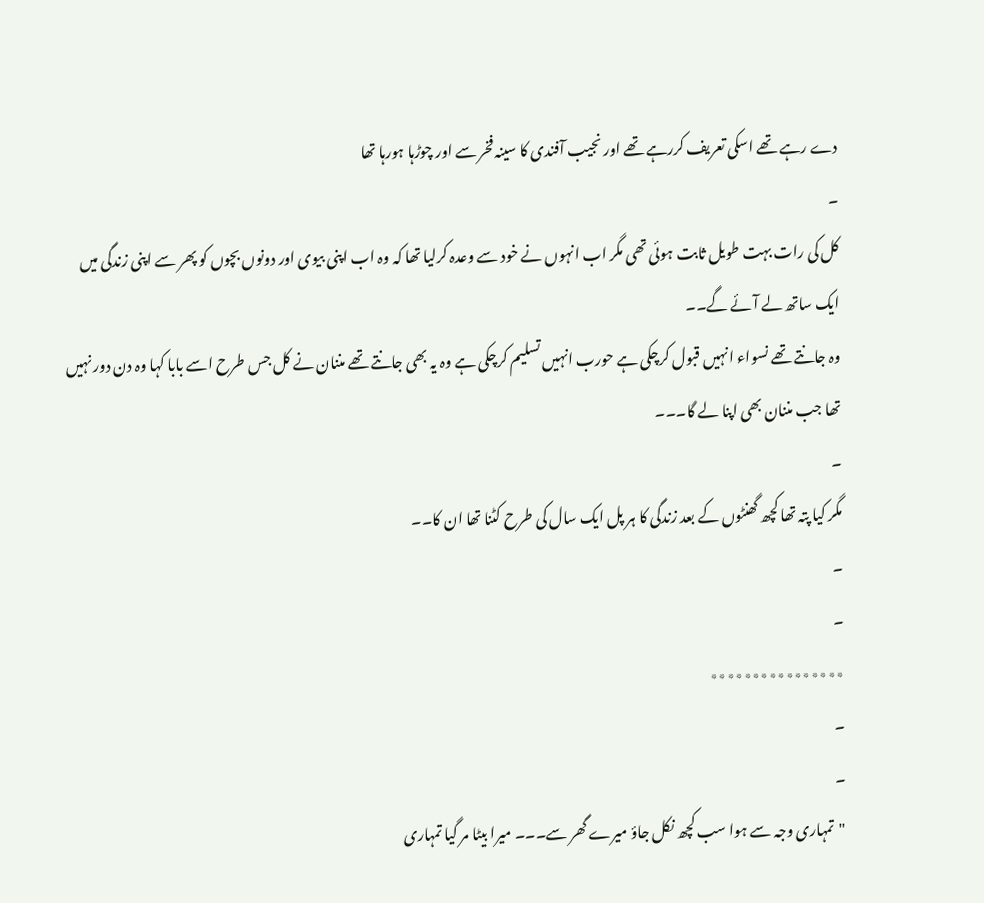دے رہے تھے اسکی تعریف کررہے تھے اور نجیب آفندی کا سینہ فخر سے اور چوڑہا ہورہا تھا
۔
کل کی رات بہت طویل ثابت ہوئی تھی مگر اب انہوں نے خود سے وعدہ کرلیا تھا کہ وہ اب اپنی بیوی اور دونوں بچوں کو پھر سے اپنی زندگی میں ایک ساتھ لے آئے گے۔۔
وہ جانتے تھے نسواء انہیں قبول کرچکی ہے حورب انہیں تسلیم کرچکی ہے وہ یہ بھی جانتے تھے مننان نے کل جس طرح اسے بابا کہا وہ دن دور نہیں تھا جب مننان بھی اپنا لے گا۔۔۔
۔
مگر کیا پتہ تھا کچھ گھنٹوں کے بعد زندگی کا ہر پل ایک سال کی طرح کٹنا تھا ان کا۔۔
۔
۔
٭٭٭٭٭٭٭٭٭٭٭٭٭٭٭٭
۔
۔
"تمہاری وجہ سے ہوا سب کچھ نکل جاؤ میرے گھر سے۔۔۔ میرا بیٹا مر گیا تمہاری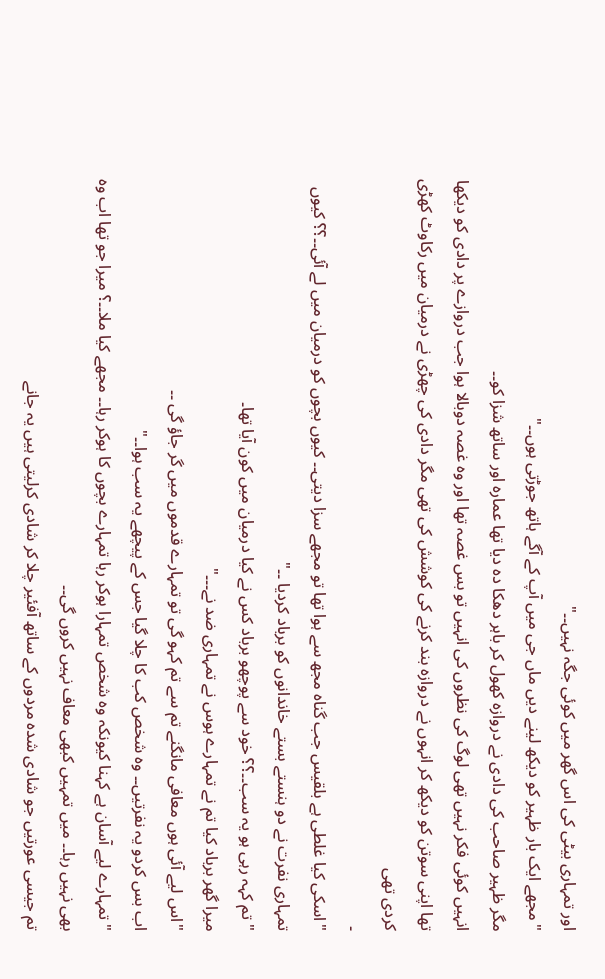اور تمہاری بیٹی کی اس گھر میں کوئی جگہ نہیں۔۔"
"مجھے ایک بار ظہیر کو دیکھ لینے دیں ماں جی میں آپ کے آگے ہاتھ جوڑتی ہوں۔۔"
مگر ظہیر صاحب کی دادی نے دروازہ کھول کر باہر دھکا دہ دیا تھا عمارہ اور ساتھ شزا کو۔۔
انہیں کوئی فکر نہیں تھی لوگ کی نظروں کی انہیں تو بس غصہ تھا اور وہ غصہ دوبالا ہوا جب دروازے پر دادی کو دیکھا تھا اپنی سوتن کو دیکھ کر انہوں نے دروازہ بند کرنے کی کوشش کی تھی مگر دادی کی چھڑی نے درمیان میں رکاوٹ کھڑی کردی تھی
۔
"اسکی کیا غلطی ہے بلقیس جب گناہ مجھ سے ہوا تھا تو مجھے سزا دیتی۔۔ کیوں بچوں کو درمیان میں لے آئی۔۔؟؟ کیوں تمہاری نفرت نے دو ہنستے بستے خاندانوں کو برباد کردیا ۔۔"
"تم کہہ رہی ہو یہ سب۔۔؟؟ خود سے پوچھو برباد کس نے کیا درمیان میں کون آیا تھا۔
میرا گھر برباد کیا تم نے تمہارے ہوس نے تمہاری ضد نے۔۔۔"
"اس لیے آئی ہوں معافی مانگنے تم سے تم کہو گی تو تمہارے قدموں میں گر جاؤ گی ۔۔
اب بس کردو یہ نفرتیں۔۔ وہ شخص کب کا چلا گیا جس کے پیچھے یہ سب ہوا۔۔"
"تمہارے لیے آسان ہے کہنا کیونکہ وہ شخص تمہارا ہوکر رہا تمہارے بچوں کا ہوکر رہا۔۔ مجھے کیا ملا۔۔؟ میرا جو تھا اب وہ بھی نہیں رہا۔۔ میں تمہیں کبھی معاف نہیں کروں گی۔۔
تم جیسی عورتیں جو شادی شدہ مردوں کے ساتھ آفئیر چلا کر شادی کرلیتی ہیں یہ جانے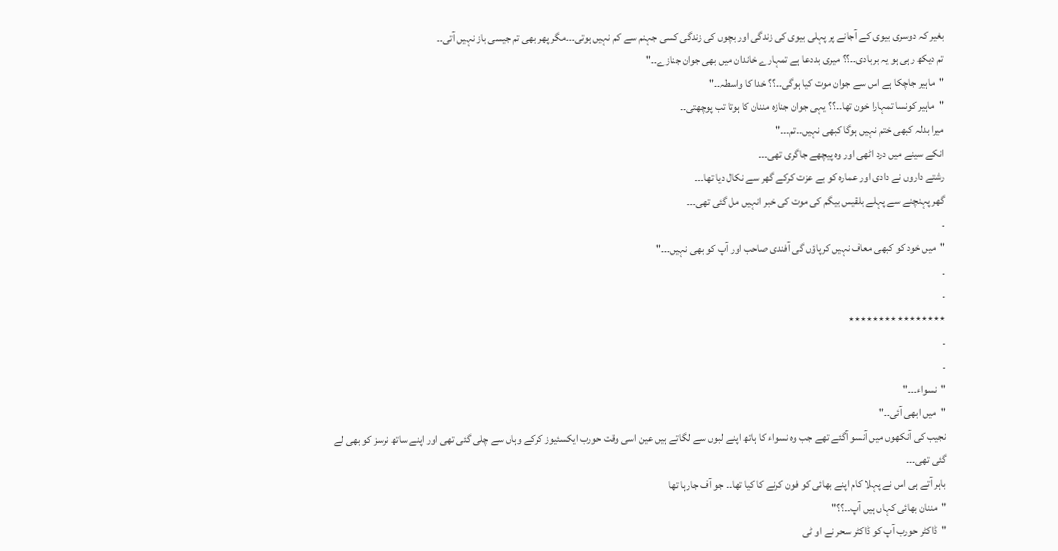بغیر کہ دوسری بیوی کے آجانے پر پہلی بیوی کی زندگی اور بچوں کی زندگی کسی جہنم سے کم نہیں ہوتی۔۔۔مگر پھر بھی تم جیسی باز نہیں آتی۔۔
تم دیکھ رہی ہو یہ بربادی۔۔؟؟ میری بددعا ہے تمہارے خاندان میں بھی جوان جنازے۔۔"
"ماہیر جاچکا ہے اس سے جوان موت کیا ہوگی۔۔؟؟ خدا کا واسطہ۔۔"
"ماہیر کونسا تمہارا خون تھا۔۔؟؟ یہی جوان جنازہ مننان کا ہوتا تب پوچھتی۔۔
میرا بدلہ کبھی ختم نہیں ہوگا کبھی نہیں۔۔تم۔۔۔"
انکے سینے میں درد اٹھی اور وہ پیچھے جاگری تھی۔۔۔
رشتے داروں نے دادی اور عمارہ کو بے عزت کرکے گھر سے نکال دیا تھا۔۔۔
گھر پہنچنے سے پہلے بلقیس بیگم کی موت کی خبر انہیں مل گئی تھی۔۔۔
۔
"میں خود کو کبھی معاف نہیں کرپاؤں گی آفندی صاحب اور آپ کو بھی نہیں۔۔۔"
۔
۔
٭٭٭٭٭٭٭٭٭٭٭٭٭٭٭٭
۔
۔
"نسواء۔۔۔"
"میں ابھی آئی۔۔"
نجیب کی آنکھوں میں آنسو آگئے تھے جب وہ نسواء کا ہاتھ اپنے لبوں سے لگاتے ہیں عین اسی وقت حورب ایکسئیوز کرکے وہاں سے چلی گئی تھی اور اپنے ساتھ نرسز کو بھی لے گئی تھی۔۔۔
باہر آتے ہی اس نے پہلا کام اپنے بھائی کو فون کرنے کا کیا تھا۔۔ جو آف جارہا تھا
"مننان بھائی کہاں ہیں آپ۔۔؟؟"
"ڈاکٹر حورب آپ کو ڈاکٹر سحر نے او ٹی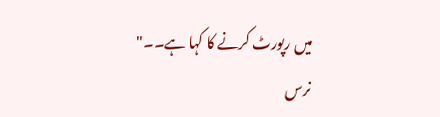میں رپورٹ کرنے کا کہا ہے۔۔"
نرس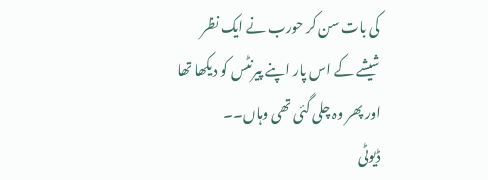کی بات سن کر حورب نے ایک نظر شیشے کے اس پار اپنے پیرنٹس کو دیکھا تھا اور پھر وہ چلی گئی تھی وہاں۔۔
ڈیوٹی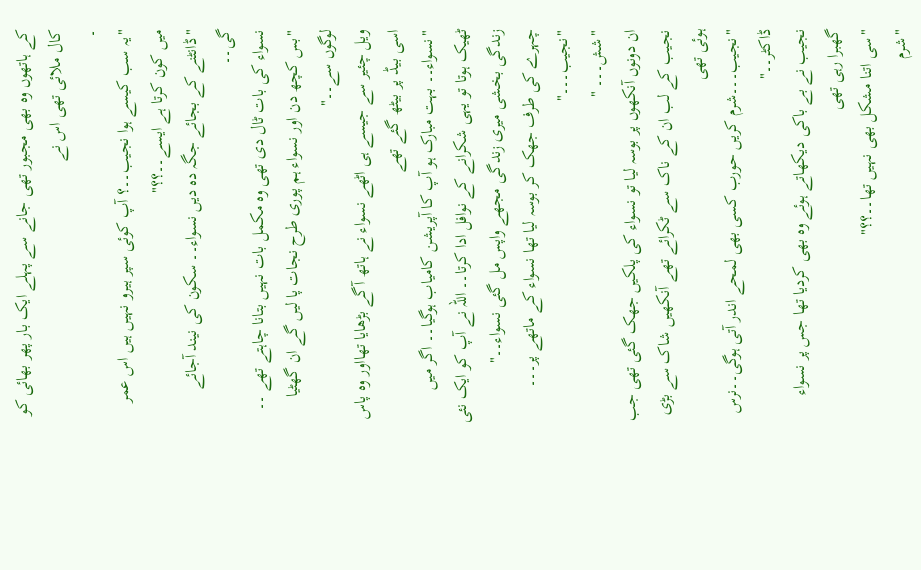کے ہاتھوں وہ بھی مجبور تھی جانے سے پہلے ایک بار پھر بھائی کو کال ملائی تھی اس نے
۔
"یہ سب کیسے ہوا نجیب۔۔؟ آپ کوئی سپر ہیرو نہیں ہیں اس عمر میں کون کرتا ہے ایسے۔۔؟؟"
"ڈانٹنے کے بجائے جگہ دہ دیں نسواء۔۔ سکون کی نیند آجائے گی۔۔
نسواء کی بات ٹال دی تھی وہ مکمل بات نہیں بتانا چاہتے تھے ۔۔
"بس کچھ دن اور نسواء ہم پوری طرح نجات پا لیں گے ان گھٹیا لوگوں سے۔۔"
ویل چئیر سے جیسے ہی اٹھے نسواء نے ہاتھ آگے بڑھایا تھااور وہ پاس اسی بیڈ پر بیٹھ گئے تھے
"نسواء۔۔ بہت مبارک ہو آپ کا آپریشن کامیاب ہوگیا۔۔ اگر میں ٹھیک ہوتا تو یہی شکرانے کے نوافل ادا کرتا۔۔ اللہ نے آپ کو ایک نئی زندگی بخشی میری زندگی مجھے واپس مل گئی نسواء۔۔"
چہرے کی طرف جھک کر بوسہ لیا تھا نسواء کے ماتھے پر۔۔۔
"نجیب۔۔۔"
"شش۔۔۔ "
ان دونوں آنکھوں پر بوسہ لیا تو نسواء کی پلکیں جھک گئی تھی جب نجیب کے لب ان کے ناک سے ٹکرائے تھے آنکھیں شاک سے بڑی ہوئی تھی
"نجیب۔۔۔شرم کریں حورب کسی بھی لمحے اندر آتی ہوگی۔۔نرس ڈاکٹر۔۔"
نجیب نے بے باکی دیکھاتے ہوئے وہ بھی کردیا تھا جس پر نسواء گھبرا رہی تھی
"سی اتنا مشکل بھی نہیں تھا۔۔؟؟"
"شرم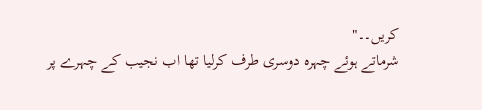کریں۔۔"
شرماتے ہوئے چہرہ دوسری طرف کرلیا تھا اب نجیب کے چہرے پر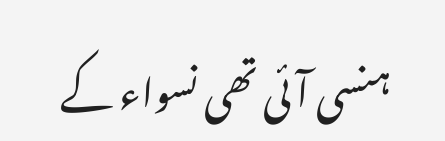ہنسی آئی تھی نسواء کے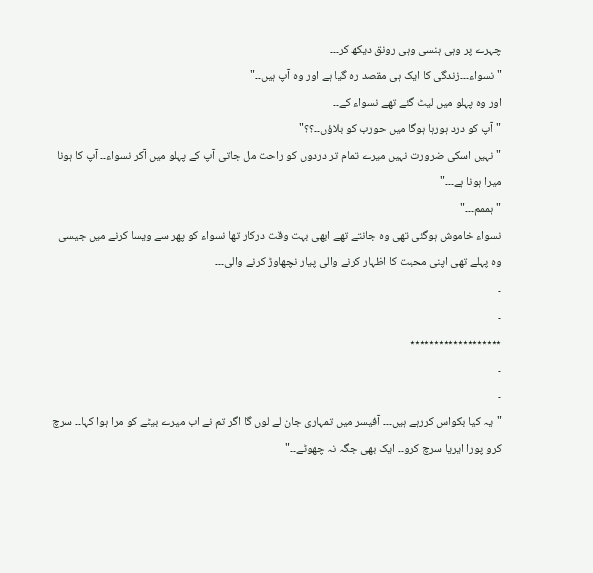چہرے پر وہی ہنسی وہی رونق دیکھ کر۔۔۔
"نسواء۔۔۔زندگی کا ایک ہی مقصد رہ گیا ہے اور وہ آپ ہیں۔۔"
اور وہ پہلو میں لیٹ گئے تھے نسواء کے۔۔
"آپ کو درد ہورہا ہوگا میں حورب کو بلاؤں۔۔؟؟"
"نہیں اسکی ضرورت نہیں میرے تمام تر دردوں کو راحت مل جاتی آپ کے پہلو میں آکر نسواء۔۔ آپ کا ہونا میرا ہونا ہے۔۔۔"
"ہممم۔۔۔"
نسواء خاموش ہوگئی تھی وہ جانتے تھے ابھی بہت وقت درکار تھا نسواء کو پھر سے ویسا کرنے میں جیسی وہ پہلے تھی اپنی محبت کا اظہار کرنے والی پیار نچھاوڑ کرنے والی۔۔۔
۔
۔
٭٭٭٭٭٭٭٭٭٭٭٭٭٭٭٭٭٭٭
۔
۔
"یہ کیا بکواس کررہے ہیں۔۔۔ آفیسر میں تمہاری جان لے لوں گا اگر تم نے اب میرے بیٹے کو مرا ہوا کہا۔۔ سرچ کرو پورا ایریا سرچ کرو۔۔ ایک بھی جگہ نہ چھوٹے۔۔"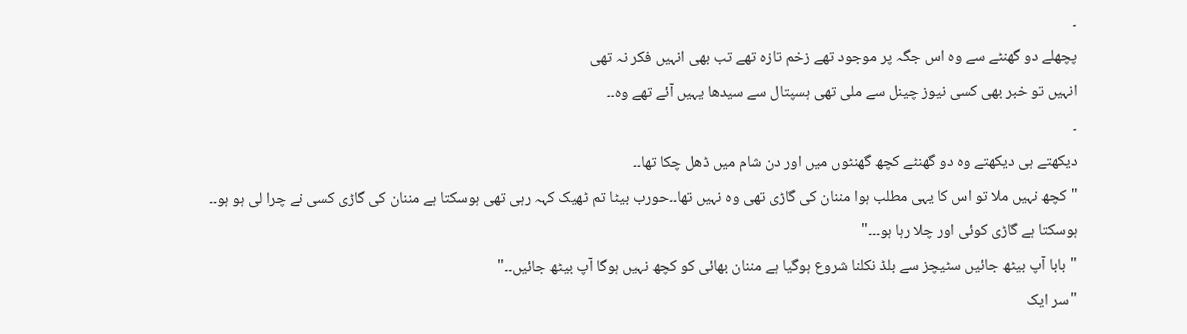۔
پچھلے دو گھنٹے سے وہ اس جگہ پر موجود تھے زخم تازہ تھے تب بھی انہیں فکر نہ تھی
انہیں تو خبر بھی کسی نیوز چینل سے ملی تھی ہسپتال سے سیدھا یہیں آئے تھے وہ۔۔
۔
دیکھتے ہی دیکھتے وہ دو گھنٹے کچھ گھنٹوں میں اور دن شام میں ڈھل چکا تھا۔۔
"کچھ نہیں ملا تو اس کا یہی مطلب ہوا مننان کی گاڑی تھی وہ نہیں تھا۔۔حورب بیٹا تم ٹھیک کہہ رہی تھی ہوسکتا ہے مننان کی گاڑی کسی نے چرا لی ہو ہو۔۔
ہوسکتا ہے گاڑی کوئی اور چلا رہا ہو۔۔۔"
"بابا آپ بیٹھ جائیں سٹیچز سے بلڈ نکلنا شروع ہوگیا ہے مننان بھائی کو کچھ نہیں ہوگا آپ بیٹھ جائیں۔۔"
"سر ایک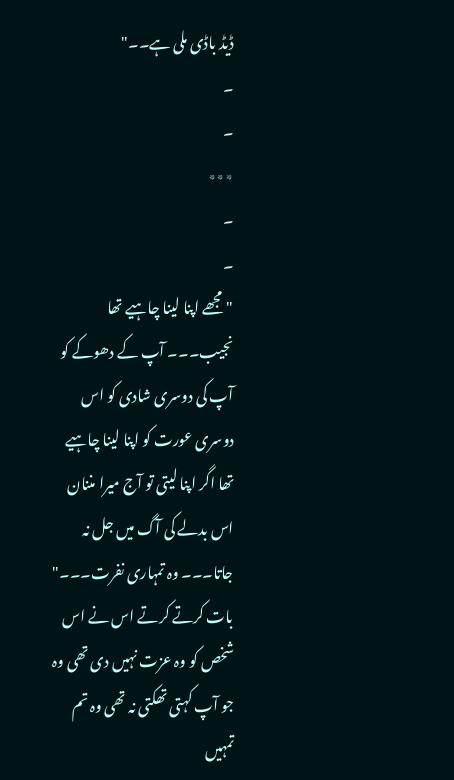ڈیڈ باڈی ملی ہے۔۔"
۔
۔
٭٭٭
۔
۔
"مجھے اپنا لینا چاہیے تھا نجیب۔۔۔ آپ کے دھوکے کو آپ کی دوسری شادی کو اس دوسری عورت کو اپنا لینا چاہیے تھا اگر اپنا لیتی تو آج میرا مننان اس بدلے کی آگ میں جل نہ جاتا۔۔۔ وہ تمہاری نفرت۔۔۔"
بات کرتے کرتے اس نے اس شخص کو وہ عزت نہیں دی تھی وہ جو آپ کہتی تھکتی نہ تھی وہ تم تمہیں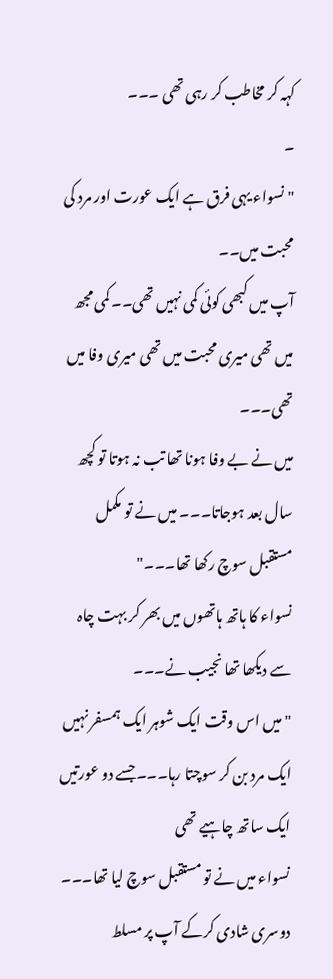کہہ کر مخاطب کر رہی تھی ۔۔۔
۔
"نسواء یہی فرق ہے ایک عورت اور مرد کی محبت میں۔۔
آپ میں کبھی کوئی کمی نہیں تھی۔۔ کمی مجھ میں تھی میری محبت میں تھی میری وفا میں تھی۔۔۔
میں نے بے وفا ہونا تھا تب نہ ہوتا تو کچھ سال بعد ہوجاتا۔۔۔ میں نے تو مکمل مستقبل سوچ رکھا تھا۔۔۔"
نسواء کا ہاتھ ہاتھوں میں بھر کر بہت چاہ سے دیکھا تھا نجیب نے۔۔۔
"میں اس وقت ایک شوہر ایک ہمسفر نہیں ایک مرد بن کر سوچتا رہا۔۔۔جسے دو عورتیں ایک ساتھ چاہیے تھی
نسواء میں نے تو مستقبل سوچ لیا تھا۔۔۔
دوسری شادی کرکے آپ پر مسلط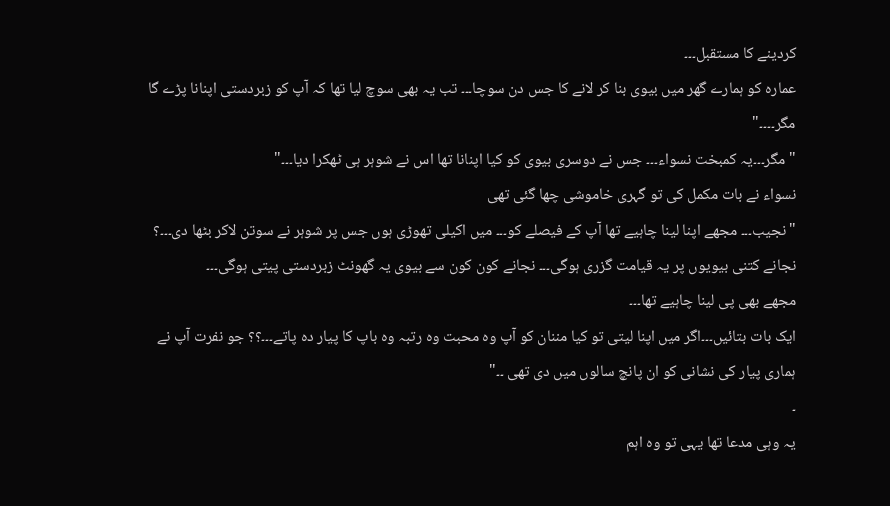کردینے کا مستقبل۔۔۔
عمارہ کو ہمارے گھر میں بیوی بنا کر لانے کا جس دن سوچا۔۔۔ تب یہ بھی سوچ لیا تھا کہ آپ کو زبردستی اپنانا پڑے گا مگر۔۔۔۔"
"مگر۔۔۔یہ کمبخت نسواء۔۔۔ جس نے دوسری بیوی کو کیا اپنانا تھا اس نے شوہر ہی ٹھکرا دیا۔۔۔"
نسواء نے بات مکمل کی تو گہری خاموشی چھا گئی تھی
"نجیب۔۔۔ مجھے اپنا لینا چاہیے تھا آپ کے فیصلے کو۔۔۔ میں اکیلی تھوڑی ہوں جس پر شوہر نے سوتن لاکر بٹھا دی۔۔۔؟
نجانے کتنی بیویوں پر یہ قیامت گزری ہوگی۔۔۔ نجانے کون کون سے بیوی یہ گھونٹ زبردستی پیتی ہوگی۔۔۔
مجھے بھی پی لینا چاہیے تھا۔۔۔
ایک بات بتائیں۔۔۔اگر میں اپنا لیتی تو کیا مننان کو آپ وہ محبت وہ رتبہ وہ باپ کا پیار دہ پاتے۔۔۔؟؟ جو نفرت آپ نے ہماری پیار کی نشانی کو ان پانچ سالوں میں دی تھی ۔۔"
۔
یہ وہی مدعا تھا یہی تو وہ اہم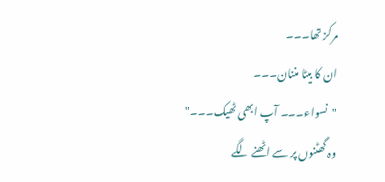مرکز تھا۔۔۔
ان کا بیٹا مننان۔۔۔
"نسواء۔۔۔ آپ ابھی ٹھیک۔۔۔"
وہ گھٹنوں پر سے اٹھنے لگے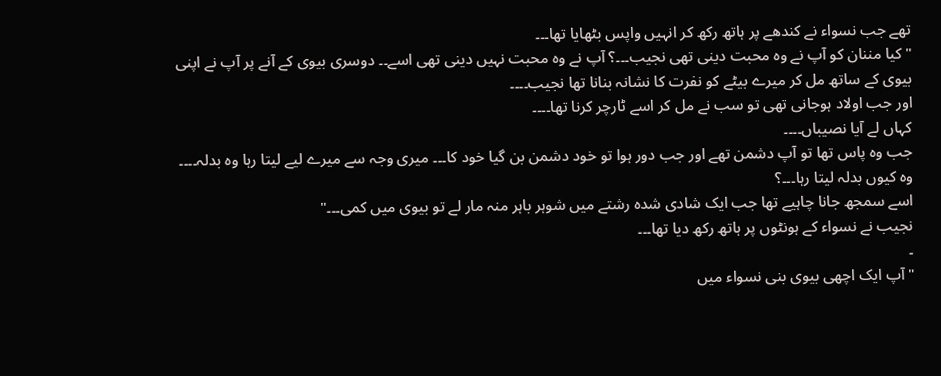تھے جب نسواء نے کندھے پر ہاتھ رکھ کر انہیں واپس بٹھایا تھا۔۔۔
"کیا مننان کو آپ نے وہ محبت دینی تھی نجیب۔۔۔؟ آپ نے وہ محبت نہیں دینی تھی اسے۔۔ دوسری بیوی کے آنے پر آپ نے اپنی بیوی کے ساتھ مل کر میرے بیٹے کو نفرت کا نشانہ بنانا تھا نجیب۔۔۔۔
اور جب اولاد ہوجانی تھی تو سب نے مل کر اسے ٹارچر کرنا تھا۔۔۔۔
کہاں لے آیا نصیباں۔۔۔۔
جب وہ پاس تھا تو آپ دشمن تھے اور جب دور ہوا تو خود دشمن بن گیا خود کا۔۔۔ میری وجہ سے میرے لیے لیتا رہا وہ بدلہ۔۔۔۔
وہ کیوں بدلہ لیتا رہا۔۔۔؟
اسے سمجھ جانا چاہیے تھا جب ایک شادی شدہ رشتے میں شوہر باہر منہ مار لے تو بیوی میں کمی۔۔۔"
نجیب نے نسواء کے ہونٹوں پر ہاتھ رکھ دیا تھا۔۔۔
۔
"آپ ایک اچھی بیوی بنی نسواء میں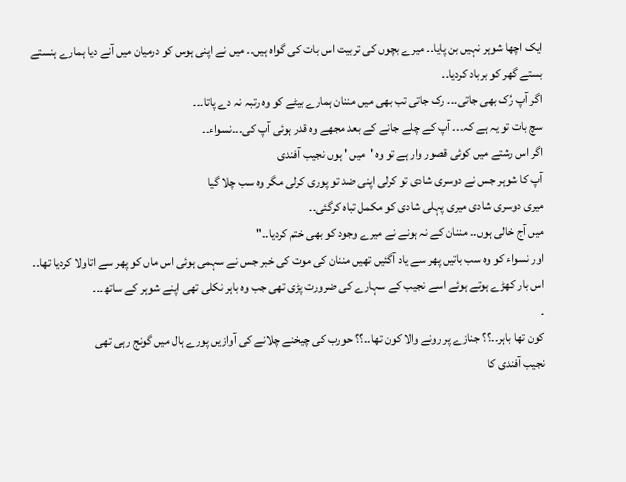ایک اچھا شوہر نہیں بن پایا۔۔ میرے بچوں کی تربیت اس بات کی گواہ ہیں۔۔ میں نے اپنی ہوس کو درمیان میں آنے دیا ہمارے ہنستے بستے گھر کو برباد کردیا۔۔
اگر آپ رُک بھی جاتی۔۔۔ رک جاتی تب بھی میں مننان ہمارے بیٹے کو وہ رتبہ نہ دے پاتا۔۔۔
سچ بات تو یہ ہے کہ۔۔۔ آپ کے چلے جانے کے بعد مجھے وہ قدر ہوئی آپ کی۔۔۔نسواء۔۔
اگر اس رشتے میں کوئی قصور وار ہے تو وہ 'میں ' ہوں نجیب آفندی
آپ کا شوہر جس نے دوسری شادی تو کرلی اپنی ضد تو پوری کرلی مگر وہ سب چلا گیا
میری دوسری شادی میری پہلی شادی کو مکمل تباہ کرگئی۔۔
میں آج خالی ہوں۔۔ مننان کے نہ ہونے نے میرے وجود کو بھی ختم کردیا۔۔"
اور نسواء کو وہ سب باتیں پھر سے یاد آگئیں تھیں مننان کی موت کی خبر جس نے سہمی ہوئی اس ماں کو پھر سے اتاولا کردیا تھا۔۔
اس بار کھڑے ہوتے ہوئے اسے نجیب کے سہارے کی ضرورت پڑی تھی جب وہ باہر نکلی تھی اپنے شوہر کے ساتھ۔۔۔
۔
کون تھا باہر۔۔؟؟ جنازے پر رونے والا کون تھا۔۔؟؟ حورب کی چیخنے چلانے کی آوازیں پورے ہال میں گونج رہی تھی
نجیب آفندی کا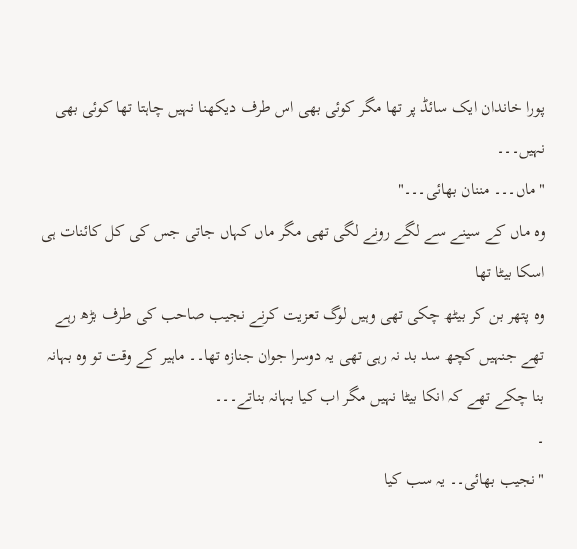پورا خاندان ایک سائڈ پر تھا مگر کوئی بھی اس طرف دیکھنا نہیں چاہتا تھا کوئی بھی نہیں۔۔۔
"ماں۔۔۔ مننان بھائی۔۔۔"
وہ ماں کے سینے سے لگے رونے لگی تھی مگر ماں کہاں جاتی جس کی کل کائنات ہی اسکا بیٹا تھا
وہ پتھر بن کر بیٹھ چکی تھی وہیں لوگ تعزیت کرنے نجیب صاحب کی طرف بڑھ رہے تھے جنہیں کچھ سد بد نہ رہی تھی یہ دوسرا جوان جنازہ تھا۔۔ ماہیر کے وقت تو وہ بہانہ بنا چکے تھے کہ انکا بیٹا نہیں مگر اب کیا بہانہ بناتے۔۔۔
۔
"نجیب بھائی۔۔ یہ سب کیا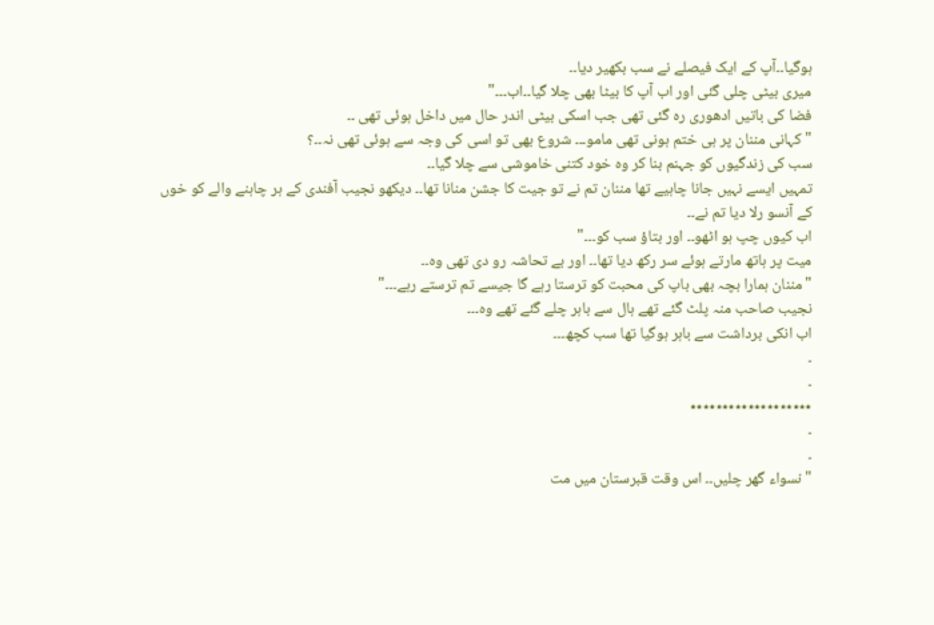ہوگیا۔۔آپ کے ایک فیصلے نے سب بکھیر دیا۔۔
میری بیٹی چلی گئی اور اب آپ کا بیٹا بھی چلا گیا۔۔اب۔۔۔"
فضا کی باتیں ادھوری رہ گئی تھی جب اسکی بیٹی اندر حال میں داخل ہوئی تھی ۔۔
"کہانی مننان پر ہی ختم ہونی تھی مامو۔۔۔ شروع بھی تو اسی کی وجہ سے ہوئی تھی نہ۔۔؟
سب کی زندگیوں کو جہنم بنا کر وہ خود کتنی خاموشی سے چلا گیا۔۔
تمہیں ایسے نہیں جانا چاہیے تھا مننان تم نے تو جیت کا جشن منانا تھا۔۔ دیکھو نجیب آفندی کے ہر چاہنے والے کو خوں کے آنسو رلا دیا تم نے۔۔
اب کیوں چپ ہو اٹھو۔۔ اور بتاؤ سب کو۔۔۔"
میت پر ہاتھ مارتے ہوئے سر رکھ دیا تھا۔۔ اور بے تحاشہ رو دی تھی وہ۔۔
"مننان ہمارا بچہ بھی باپ کی محبت کو ترستا رہے گا جیسے تم ترستے رہے۔۔۔"
نجیب صاحب منہ پلٹ گئے تھے ہال سے باہر چلے گئے تھے وہ۔۔۔
اب انکی برداشت سے باہر ہوگیا تھا سب کچھ۔۔۔
۔
۔
٭٭٭٭٭٭٭٭٭٭٭٭٭٭٭٭٭٭٭
۔
۔
"نسواء گھر چلیں۔۔ اس وقت قبرستان میں مت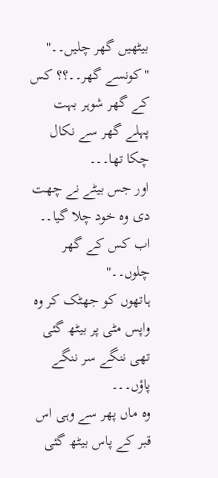بیٹھیں گھر چلیں۔۔"
"کونسے گھر۔۔؟؟ کس کے گھر شوہر بہت پہلے گھر سے نکال چکا تھا۔۔۔
اور جس بیٹے نے چھت دی وہ خود چلا گیا۔۔ اب کس کے گھر چلوں۔۔"
ہاتھوں کو جھٹک کر وہ واپس مٹی پر بیٹھ گئی تھی ننگے سر ننگے پاؤں۔۔۔
وہ ماں پھر سے وہی اس قبر کے پاس بیٹھ گئی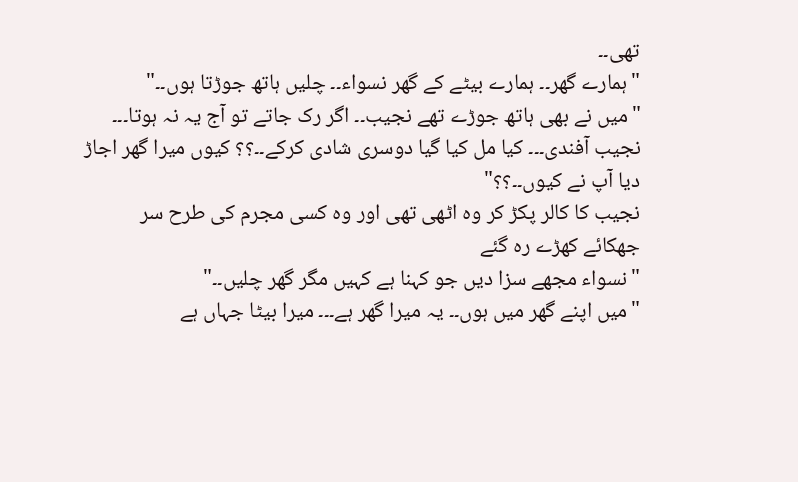تھی۔۔
"ہمارے گھر۔۔ ہمارے بیٹے کے گھر نسواء۔۔ چلیں ہاتھ جوڑتا ہوں۔۔"
"میں نے بھی ہاتھ جوڑے تھے نجیب۔۔ اگر رک جاتے تو آج یہ نہ ہوتا۔۔۔
نجیب آفندی۔۔۔ کیا مل کیا گیا دوسری شادی کرکے۔۔؟؟ کیوں میرا گھر اجاڑ دیا آپ نے کیوں۔۔؟؟"
نجیب کا کالر پکڑ کر وہ اٹھی تھی اور وہ کسی مجرم کی طرح سر جھکائے کھڑے رہ گئے
"نسواء مجھے سزا دیں جو کہنا ہے کہیں مگر گھر چلیں۔۔"
"میں اپنے گھر میں ہوں۔۔ یہ میرا گھر ہے۔۔۔ میرا بیٹا جہاں ہے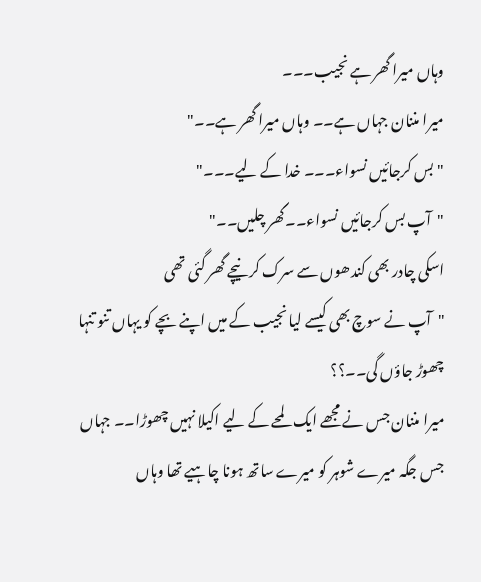وہاں میرا گھر ہے نجیب۔۔۔
میرا مننان جہاں ہے۔۔ وہاں میرا گھر ہے۔۔"
"بس کرجائیں نسواء۔۔۔ خدا کے لیے۔۔۔"
"آپ بس کرجائیں نسواء۔۔گھر چلیں۔۔"
اسکی چادر بھی کندھوں سے سرک کر نیچے گھر گئی تھی
"آپ نے سوچ بھی کیسے لیا نجیب کے میں اپنے بچے کو یہاں تنو تنہا چھوڑ جاؤں گی۔۔؟؟
میرا مننان جس نے مجھے ایک لمحے کے لیے اکیلا نہیں چھوڑا۔۔ جہاں جس جگہ میرے شوہر کو میرے ساتھ ہونا چاہیے تھا وہاں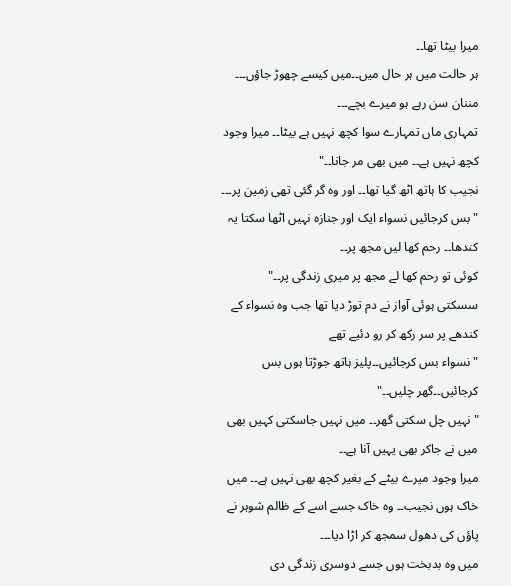میرا بیٹا تھا۔۔
ہر حالت میں ہر حال میں۔۔میں کیسے چھوڑ جاؤں۔۔۔ مننان سن رہے ہو میرے بچے۔۔۔
تمہاری ماں تمہارے سوا کچھ نہیں ہے بیٹا۔۔ میرا وجود کچھ نہیں ہے۔۔ میں بھی مر جانا۔۔"
نجیب کا ہاتھ اٹھ گیا تھا۔۔ اور وہ گر گئی تھی زمین پر۔۔۔
"بس کرجائیں نسواء ایک اور جنازہ نہیں اٹھا سکتا یہ کندھا۔۔ رحم کھا لیں مجھ پر۔۔
کوئی تو رحم کھا لے مجھ پر میری زندگی پر۔۔"
سسکتی ہوئی آواز نے دم توڑ دیا تھا جب وہ نسواء کے کندھے پر سر رکھ کر رو دئیے تھے
"نسواء بس کرجائیں۔۔پلیز ہاتھ جوڑتا ہوں بس کرجائیں۔۔گھر چلیں۔۔"
"نہیں چل سکتی گھر۔۔ میں نہیں جاسکتی کہیں بھی میں نے جاکر بھی یہیں آنا ہے۔۔
میرا وجود میرے بیٹے کے بغیر کچھ بھی نہیں ہے۔۔ میں خاک ہوں نجیب۔۔ وہ خاک جسے اسے کے ظالم شوہر نے پاؤں کی دھول سمجھ کر اڑا دیا۔۔۔
میں وہ بدبخت ہوں جسے دوسری زندگی دی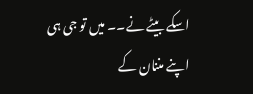اسکے بیٹے نے۔۔ میں تو جی ہی اپنے مننان کے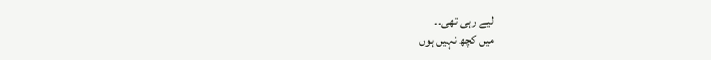لیے رہی تھی۔۔
میں کچھ نہیں ہوں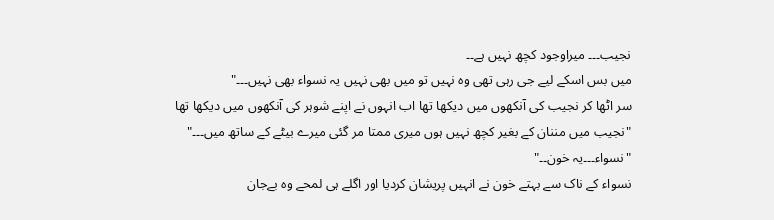نجیب۔۔۔ میراوجود کچھ نہیں ہے۔۔
میں بس اسکے لیے جی رہی تھی وہ نہیں تو میں بھی نہیں یہ نسواء بھی نہیں۔۔۔"
سر اٹھا کر نجیب کی آنکھوں میں دیکھا تھا اب انہوں نے اپنے شوہر کی آنکھوں میں دیکھا تھا
"نجیب میں مننان کے بغیر کچھ نہیں ہوں میری ممتا مر گئی میرے بیٹے کے ساتھ میں۔۔۔"
"نسواء۔۔۔یہ خون۔۔"
نسواء کے ناک سے بہتے خون نے انہیں پریشان کردیا اور اگلے ہی لمحے وہ بےجان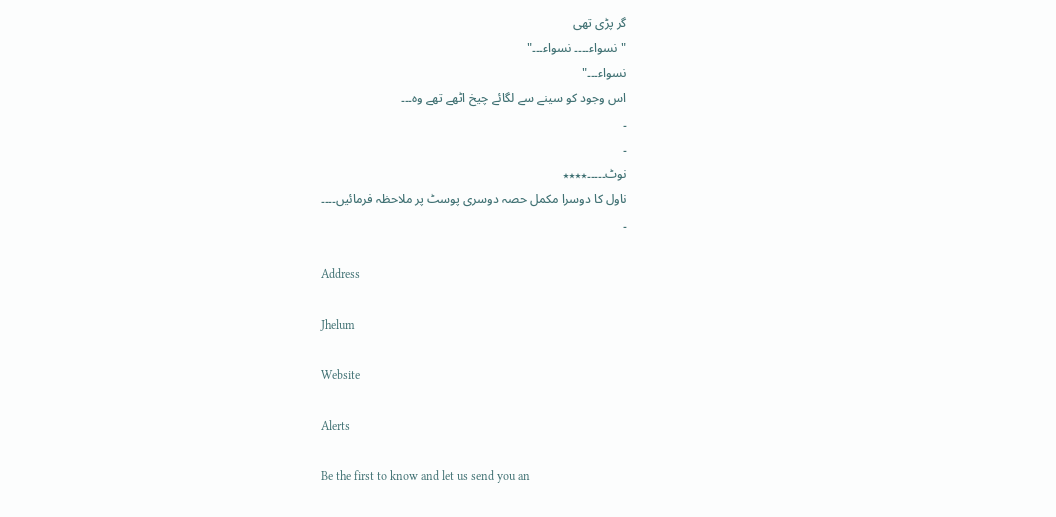گر پڑی تھی
"نسواء۔۔۔۔ نسواء۔۔۔"
نسواء۔۔۔"
اس وجود کو سینے سے لگائے چیخ اٹھے تھے وہ۔۔۔
۔
۔
نوٹ۔۔۔۔۔٭٭٭٭
ناول کا دوسرا مکمل حصہ دوسری پوسٹ پر ملاحظہ فرمائیں۔۔۔۔
۔

Address

Jhelum

Website

Alerts

Be the first to know and let us send you an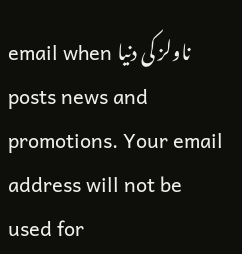email when ناولز کی دنیا posts news and promotions. Your email address will not be used for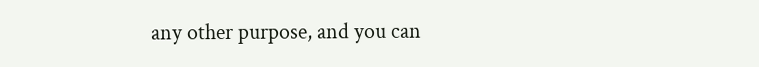any other purpose, and you can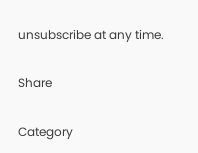unsubscribe at any time.

Share

Category